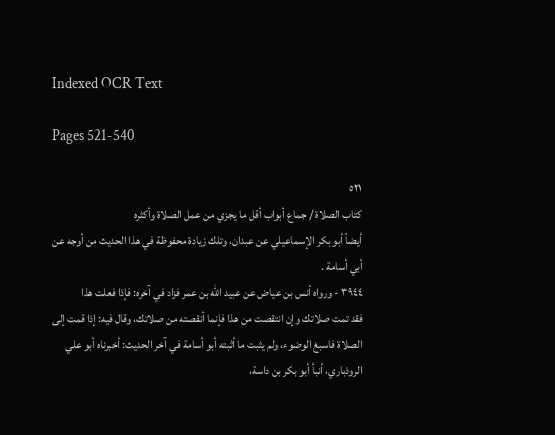Indexed OCR Text

Pages 521-540

٥٢١
كتاب الصلاة / جماع أبواب أقل ما يجزي من عمل الصلاة وأكثره
أيضاً أبو بكر الإسماعيلي عن عبدان، وتلك زيادة محفوظة في هذا الحديث من أوجه عن
أبي أسامة .
٣٩٤٤ - ورواه أنس بن عياض عن عبيد الله بن عمر فزاد في آخره: فإذا فعلت هذا
فقد تمت صلاتك وإن انتقصت من هذا فإنما أنقصته من صلاتك، وقال فيه: إذا قمت إلى
الصلاة فاسبغ الوضوء، ولم يثبت ما أثبته أبو أسامة في آخر الحديث: أخبرناه أبو علي
الروذباري، أنبأ أبو بكر بن داسة،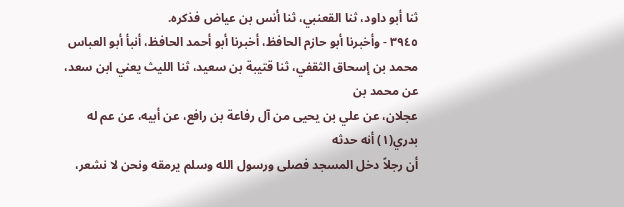ثنا أبو داود، ثنا القعنبي، ثنا أنس بن عياض فذكره.
٣٩٤٥ - وأخبرنا أبو حازم الحافظ، أخبرنا أبو أحمد الحافظ، أنبأ أبو العباس
محمد بن إسحاق الثقفي، ثنا قتيبة بن سعيد، ثنا الليث يعني ابن سعد، عن محمد بن
عجلان، عن علي بن يحيى من آل رفاعة بن رافع، عن أبيه، عن عم له بدري(١) أنه حدثه
أن رجلاً دخل المسجد فصلى ورسول الله وسلم يرمقه ونحن لا نشعر،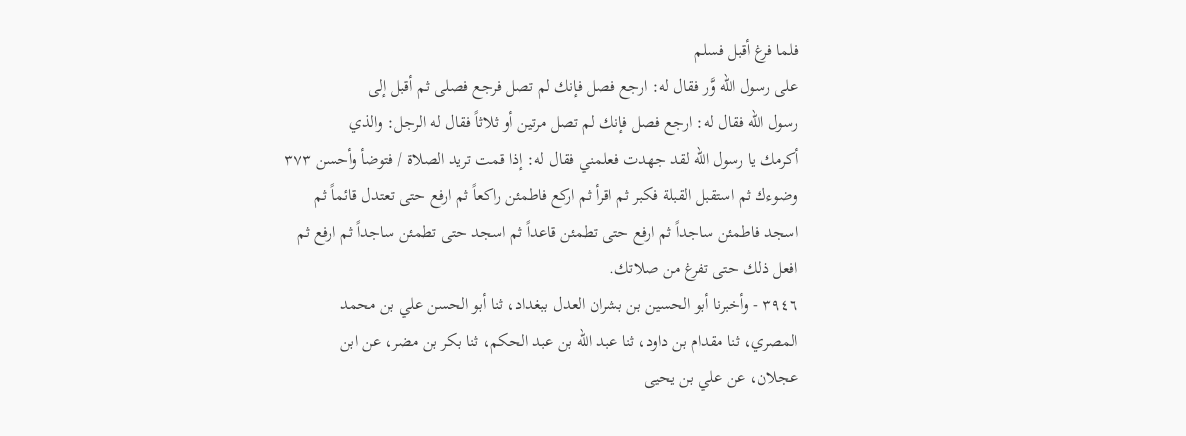فلما فرغ أقبل فسلم
على رسول الله وَّر فقال له: ارجع فصل فإنك لم تصل فرجع فصلى ثم أقبل إلى
رسول اللّه فقال له: ارجع فصل فإنك لم تصل مرتين أو ثلاثاً فقال له الرجل: والذي
أكرمك يا رسول الله لقد جهدت فعلمني فقال له: إذا قمت تريد الصلاة / فتوضأ وأحسن ٣٧٣
وضوءك ثم استقبل القبلة فكبر ثم اقرأ ثم اركع فاطمئن راكعاً ثم ارفع حتى تعتدل قائماً ثم
اسجد فاطمئن ساجداً ثم ارفع حتى تطمئن قاعداً ثم اسجد حتى تطمئن ساجداً ثم ارفع ثم
افعل ذلك حتى تفرغ من صلاتك.
٣٩٤٦ - وأخبرنا أبو الحسين بن بشران العدل ببغداد، ثنا أبو الحسن علي بن محمد
المصري، ثنا مقدام بن داود، ثنا عبد الله بن عبد الحكم، ثنا بكر بن مضر، عن ابن
عجلان، عن علي بن يحيى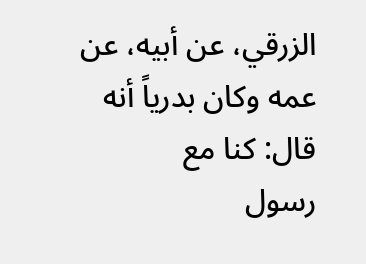الزرقي، عن أبيه، عن عمه وكان بدرياً أنه قال: كنا مع
رسول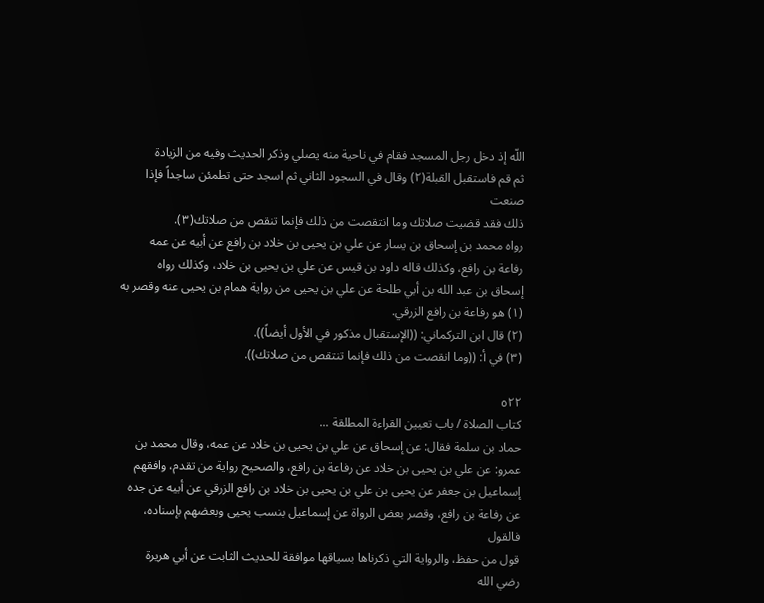اللّه إذ دخل رجل المسجد فقام في ناحية منه يصلي وذكر الحديث وفيه من الزيادة
ثم قم فاستقبل القبلة(٢) وقال في السجود الثاني ثم اسجد حتى تطمئن ساجداً فإذا صنعت
ذلك فقد قضيت صلاتك وما انتقصت من ذلك فإنما تنقص من صلاتك(٣).
رواه محمد بن إسحاق بن يسار عن علي بن يحيى بن خلاد بن رافع عن أبيه عن عمه
رفاعة بن رافع، وكذلك قاله داود بن قيس عن علي بن يحيى بن خلاد، وكذلك رواه
إسحاق بن عبد الله بن أبي طلحة عن علي بن يحيى من رواية همام بن يحيى عنه وقصر به
(١) هو رفاعة بن رافع الزرقي.
(٢) قال ابن التركماني: ((الإستقبال مذكور في الأول أيضاً)).
(٣) في أ: ((وما انقصت من ذلك فإنما تنتقص من صلاتك)).

٥٢٢
كتاب الصلاة / باب تعيين القراءة المطلقة ...
حماد بن سلمة فقال: عن إسحاق عن علي بن يحيى بن خلاد عن عمه، وقال محمد بن
عمرو: عن علي بن يحيى بن خلاد عن رفاعة بن رافع، والصحيح رواية من تقدم، وافقهم
إسماعيل بن جعفر عن يحيى بن علي بن يحيى بن خلاد بن رافع الزرقي عن أبيه عن جده
عن رفاعة بن رافع، وقصر بعض الرواة عن إسماعيل بنسب يحيى وبعضهم بإسناده، فالقول
قول من حفظ، والرواية التي ذكرناها بسياقها موافقة للحديث الثابت عن أبي هريرة
رضي الله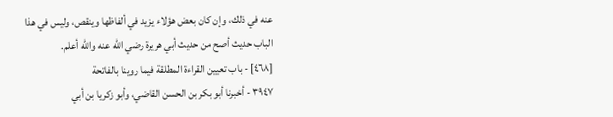عنه في ذلك، وإن كان بعض هؤلاء يزيد في ألفاظها وينقص، وليس في هذا
الباب حديث أصح من حديث أبي هريرة رضي الله عنه والله أعلم.
[٤٦٨] - باب تعيين القراءة المطلقة فيما روينا بالفاتحة
٣٩٤٧ - أخبرنا أبو بكر بن الحسن القاضي، وأبو زكريا بن أبي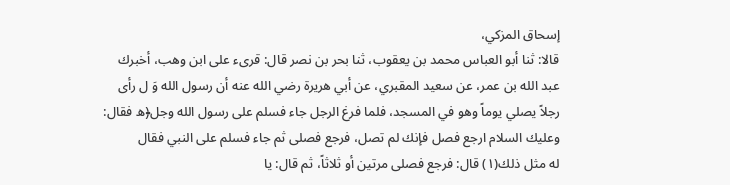إسحاق المزكي،
قالا: ثنا أبو العباس محمد بن يعقوب، ثنا بحر بن نصر قال: قرىء على ابن وهب، أخبرك
عبد الله بن عمر، عن سعيد المقبري، عن أبي هريرة رضي الله عنه أن رسول الله وَ ل رأى
رجلاً يصلي يوماً وهو في المسجد، فلما فرغ الرجل جاء فسلم على رسول الله وجل﴿ه فقال:
وعليك السلام ارجع فصل فإنك لم تصل، فرجع فصلى ثم جاء فسلم على النبي فقال
له مثل ذلك(١) قال: فرجع فصلى مرتين أو ثلاثاً، ثم قال: يا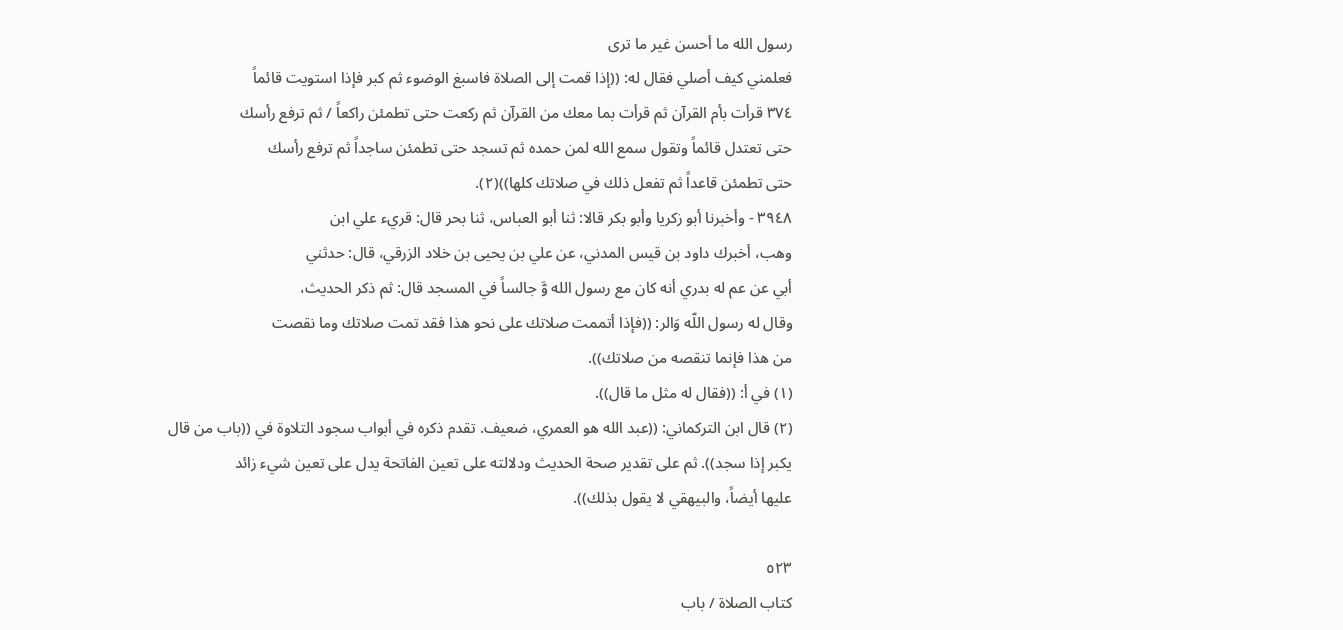رسول الله ما أحسن غير ما ترى
فعلمني كيف أصلي فقال له: ((إذا قمت إلى الصلاة فاسبغ الوضوء ثم كبر فإذا استويت قائماً
٣٧٤ قرأت بأم القرآن ثم قرأت بما معك من القرآن ثم ركعت حتى تطمئن راكعاً / ثم ترفع رأسك
حتى تعتدل قائماً وتقول سمع الله لمن حمده ثم تسجد حتى تطمئن ساجداً ثم ترفع رأسك
حتى تطمئن قاعداً ثم تفعل ذلك في صلاتك كلها))(٢).
٣٩٤٨ - وأخبرنا أبو زكريا وأبو بكر قالا: ثنا أبو العباس، ثنا بحر قال: قريء علي ابن
وهب، أخبرك داود بن قيس المدني، عن علي بن يحيى بن خلاد الزرقي، قال: حدثني
أبي عن عم له بدري أنه كان مع رسول الله وَّ جالساً في المسجد قال: ثم ذكر الحديث،
وقال له رسول اللّه وَالر: ((فإذا أتممت صلاتك على نحو هذا فقد تمت صلاتك وما نقصت
من هذا فإنما تنقصه من صلاتك)).
(١) في أ: ((فقال له مثل ما قال)).
(٢) قال ابن التركماني: ((عبد الله هو العمري، ضعيف. تقدم ذكره في أبواب سجود التلاوة في ((باب من قال
يكبر إذا سجد)). ثم على تقدير صحة الحديث ودلالته على تعين الفاتحة يدل على تعين شيء زائد
عليها أيضاً، والبيهقي لا يقول بذلك)).

٥٢٣
كتاب الصلاة / باب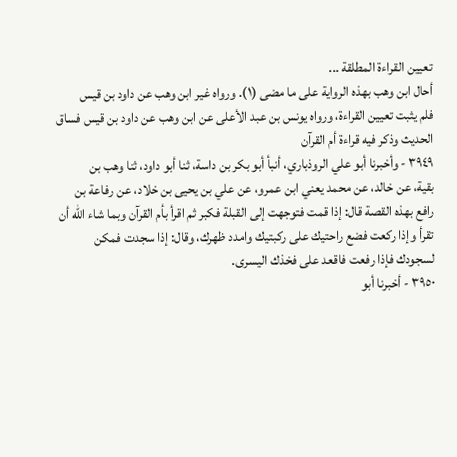تعيين القراءة المطلقة ...
أحال ابن وهب بهذه الرواية على ما مضى (١). ورواه غير ابن وهب عن داود بن قيس
فلم يثبت تعيين القراءة، ورواه يونس بن عبد الأعلى عن ابن وهب عن داود بن قيس فساق
الحديث وذكر فيه قراءة أم القرآن
٣٩٤٩ - وأخبرنا أبو علي الروذباري، أنبأ أبو بكر بن داسة، ثنا أبو داود، ثنا وهب بن
بقية، عن خالد، عن محمد يعني ابن عمرو، عن علي بن يحيى بن خلاد، عن رفاعة بن
رافع بهذه القصة قال: إذا قمت فتوجهت إلى القبلة فكبر ثم اقرأ بأم القرآن وبما شاء الله أن
تقرأ وإذا ركعت فضع راحتيك على ركبتيك وامدد ظهرك، وقال: إذا سجدت فمكن
لسجودك فإذا رفعت فاقعد على فخذك اليسرى.
٣٩٥٠ - أخبرنا أبو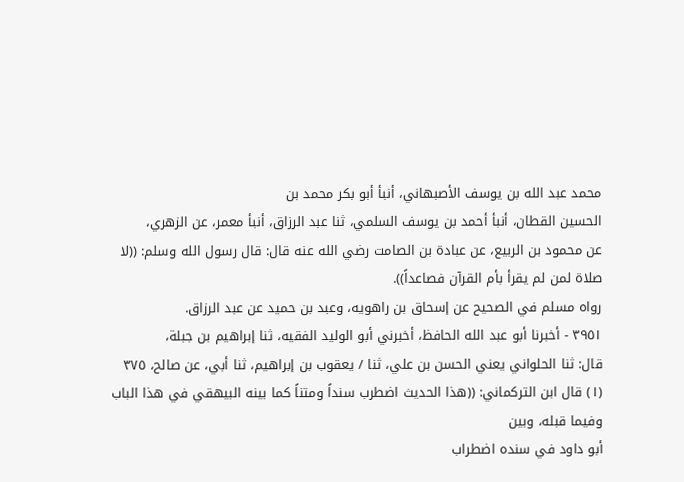محمد عبد الله بن يوسف الأصبهاني، أنبأ أبو بكر محمد بن
الحسين القطان، أنبأ أحمد بن يوسف السلمي، ثنا عبد الرزاق، أنبأ معمر، عن الزهري،
عن محمود بن الربيع، عن عبادة بن الصامت رضي الله عنه قال: قال رسول الله وسلم: ((لا
صلاة لمن لم يقرأ بأم القرآن فصاعداً)).
رواه مسلم في الصحيح عن إسحاق بن راهويه، وعبد بن حميد عن عبد الرزاق.
٣٩٥١ - أخبرنا أبو عبد الله الحافظ، أخبرني أبو الوليد الفقيه، ثنا إبراهيم بن جبلة،
قال: ثنا الحلواني يعني الحسن بن علي، ثنا / يعقوب بن إبراهيم، ثنا أبي، عن صالح، ٣٧٥
(١) قال ابن التركماني: ((هذا الحديث اضطرب سنداً ومتناً كما بينه البيهقي في هذا الباب وفيما قبله، وبين
أبو داود في سنده اضطراب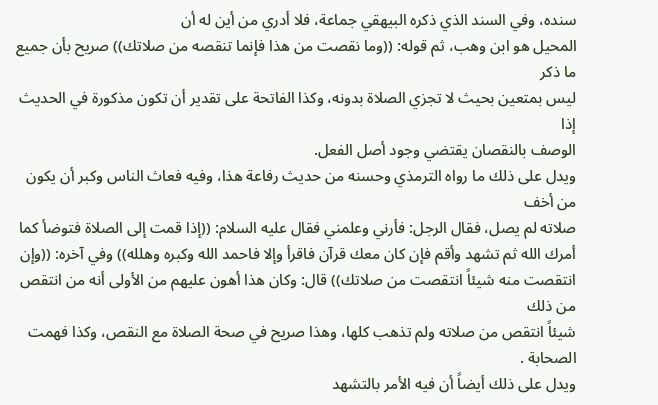سنده، وفي السند الذي ذكره البيهقي جماعة، فلا أدري من أين له أن
المحيل هو ابن وهب، ثم قوله: ((وما نقصت من هذا فإنما تنقصه من صلاتك)) صريح بأن جميع ما ذكر
ليس بمتعين بحيث لا تجزي الصلاة بدونه، وكذا الفاتحة على تقدير أن تكون مذكورة في الحديث إذا
الوصف بالنقصان يقتضي وجود أصل الفعل.
ويدل على ذلك ما رواه الترمذي وحسنه من حديث رفاعة هذا، وفيه فعاث الناس وكبر أن يكون من أخف
صلاته لم يصل، فقال الرجل: فأرني وعلمني فقال عليه السلام: ((إذا قمت إلى الصلاة فتوضأ كما
أمرك الله ثم تشهد وأقم فإن كان معك قرآن فاقرأ وإلا فاحمد الله وكبره وهلله)) وفي آخره: ((وإن
انتقصت منه شيئاً انتقصت من صلاتك)) قال: وكان هذا أهون عليهم من الأولى أنه من انتقص من ذلك
شيئاً انتقص من صلاته ولم تذهب كلها، وهذا صريح في صحة الصلاة مع النقص، وكذا فهمت
الصحابة .
ويدل على ذلك أيضاً أن فيه الأمر بالتشهد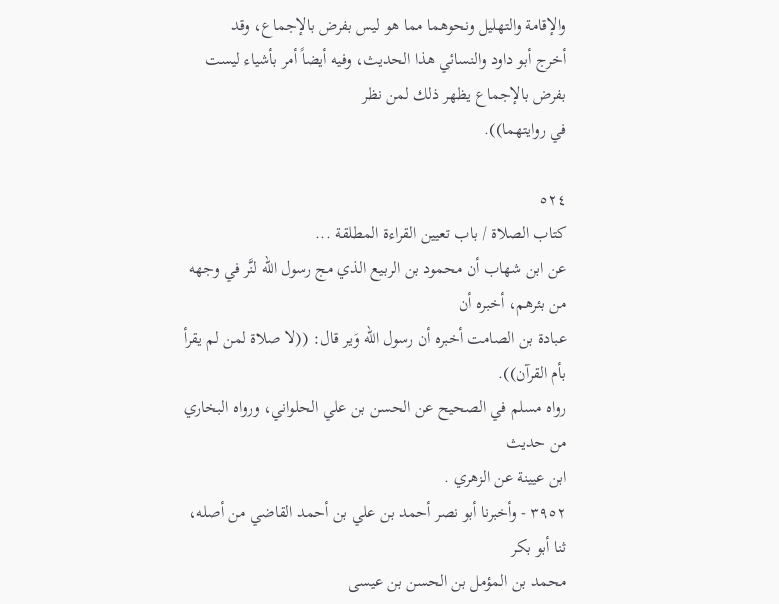والإقامة والتهليل ونحوهما مما هو ليس بفرض بالإجماع، وقد
أخرج أبو داود والنسائي هذا الحديث، وفيه أيضاً أمر بأشياء ليست بفرض بالإجماع يظهر ذلك لمن نظر
في روايتهما)).

٥٢٤
كتاب الصلاة / باب تعيين القراءة المطلقة ...
عن ابن شهاب أن محمود بن الربيع الذي مج رسول الله لنَّر في وجهه من بئرهم، أخبره أن
عبادة بن الصامت أخبره أن رسول الله وَير قال: ((لا صلاة لمن لم يقرأ بأم القرآن)).
رواه مسلم في الصحيح عن الحسن بن علي الحلواني، ورواه البخاري من حديث
ابن عيينة عن الزهري .
٣٩٥٢ - وأخبرنا أبو نصر أحمد بن علي بن أحمد القاضي من أصله، ثنا أبو بكر
محمد بن المؤمل بن الحسن بن عيسى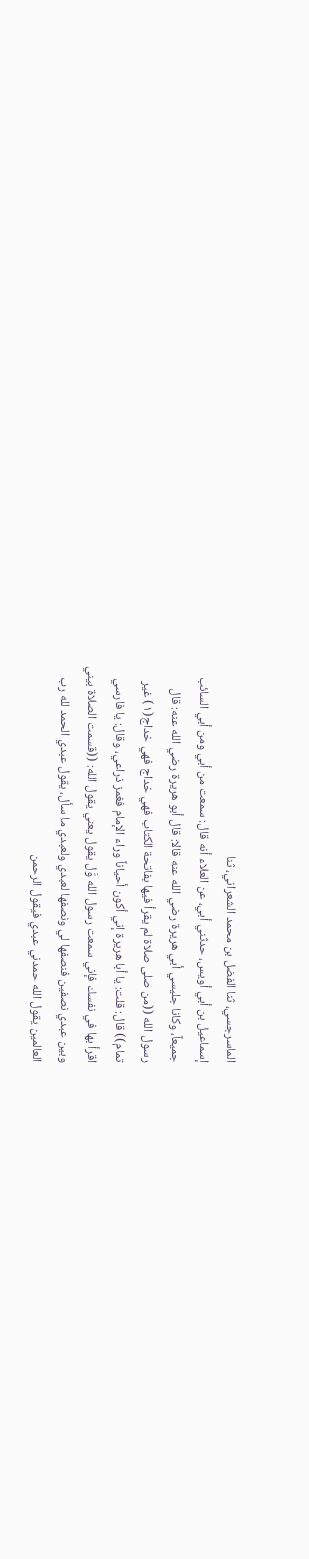الماسرجسي، ثنا الفضل بن محمد الشعراني، ثنا
إسماعيل بن أبي أويس، حدثني أبي، عن العلاء أنه قال: سمعت من أبي ومن أبي السائب
جميعاً، وكانا جليسي أبي هريرة رضي الله عنه قالا: قال أبو هريرة رضي الله عنه: قال
رسول الله ((من صلى صلاة لم يقرأ فيها بفاتحة الكتاب فهي خداج فهي خداج(١) غير
تمام)) قال: قلت: يا أبا هريرة إني أكون أحياناً وراء الإمام فغمز ذراعي، وقال: يا فارسي
اقرأ بها في نفسك فإني سمعت رسول الله وَّل يقول يعني يقول الله: ((قسمت الصلاة بيني
وبين عبدي نصفين فنصفها لي ونصفها لعبدي ولعبدي ما سأل، يقول عبدي الحمد لله رب
العالمين يقول الله حمدني عبدي فيقول الرحمن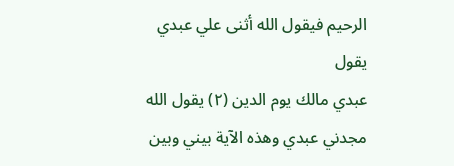الرحيم فيقول الله أثنى علي عبدي يقول
عبدي مالك يوم الدين (٢) يقول الله مجدني عبدي وهذه الآية بيني وبين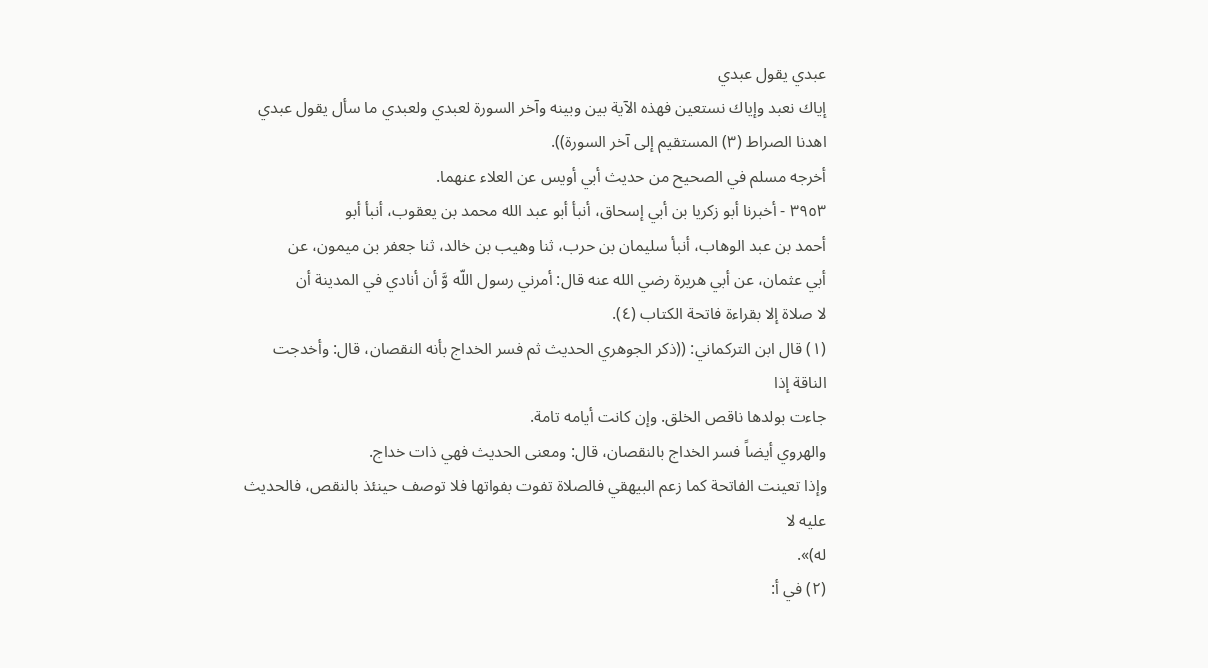عبدي يقول عبدي
إياك نعبد وإياك نستعين فهذه الآية بين وبينه وآخر السورة لعبدي ولعبدي ما سأل يقول عبدي
اهدنا الصراط (٣) المستقيم إلى آخر السورة)).
أخرجه مسلم في الصحيح من حديث أبي أويس عن العلاء عنهما.
٣٩٥٣ - أخبرنا أبو زكريا بن أبي إسحاق، أنبأ أبو عبد الله محمد بن يعقوب، أنبأ أبو
أحمد بن عبد الوهاب، أنبأ سليمان بن حرب، ثنا وهيب بن خالد، ثنا جعفر بن ميمون، عن
أبي عثمان، عن أبي هريرة رضي الله عنه قال: أمرني رسول اللّه وَّ أن أنادي في المدينة أن
لا صلاة إلا بقراءة فاتحة الكتاب (٤).
(١) قال ابن التركماني: ((ذكر الجوهري الحديث ثم فسر الخداج بأنه النقصان، قال: وأخدجت الناقة إذا
جاءت بولدها ناقص الخلق. وإن كانت أيامه تامة.
والهروي أيضاً فسر الخداج بالنقصان، قال: ومعنى الحديث فهي ذات خداج.
وإذا تعينت الفاتحة كما زعم البيهقي فالصلاة تفوت بفواتها فلا توصف حينئذ بالنقص، فالحديث عليه لا
له)».
(٢) في أ: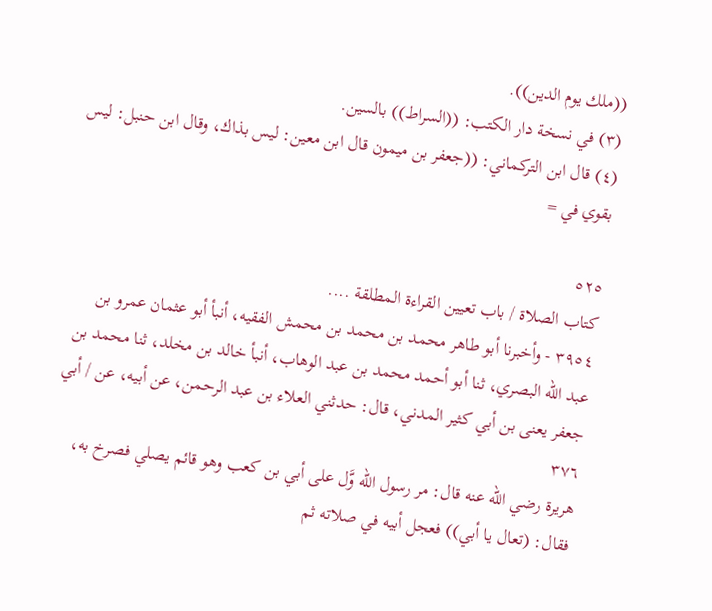((ملك يوم الدين)).
(٣) في نسخة دار الكتب: ((السراط)) بالسين.
(٤) قال ابن التركماني: ((جعفر بن ميمون قال ابن معين: ليس بذاك، وقال ابن حنبل: ليس بقوي في =

٥٢٥
كتاب الصلاة / باب تعيين القراءة المطلقة ....
٣٩٥٤ - وأخبرنا أبو طاهر محمد بن محمد بن محمش الفقيه، أنبأ أبو عثمان عمرو بن
عبد الله البصري، ثنا أبو أحمد محمد بن عبد الوهاب، أنبأ خالد بن مخلد، ثنا محمد بن
جعفر يعنى بن أبي كثير المدني، قال: حدثني العلاء بن عبد الرحمن، عن أبيه، عن / أبي ٣٧٦
هريرة رضي الله عنه قال: مر رسول اللّه وَّل على أبي بن كعب وهو قائم يصلي فصرخ به،
فقال: (تعال يا أبي)) فعجل أبيه في صلاته ثم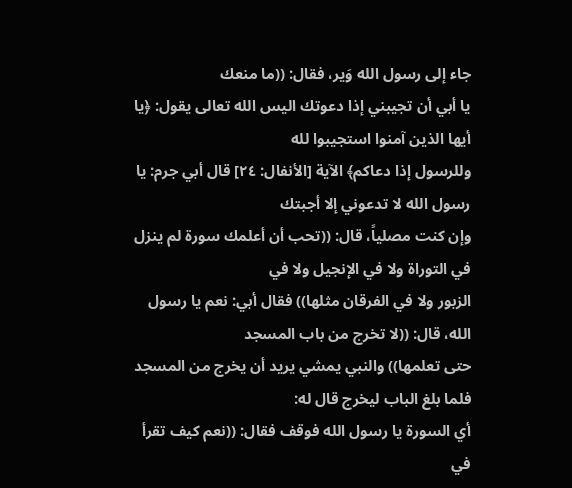جاء إلى رسول الله وَير، فقال: ((ما منعك
يا أبي أن تجيبني إذا دعوتك اليس الله تعالى يقول: ﴿يا أيها الذين آمنوا استجيبوا لله
وللرسول إذا دعاكم﴾ الآية [الأنفال: ٢٤] قال أبي جرم: يا رسول الله لا تدعوني إلا أجبتك
وإن كنت مصلياً، قال: ((تحب أن أعلمك سورة لم ينزل في التوراة ولا في الإنجيل ولا في
الزبور ولا في الفرقان مثلها)) فقال أبي: نعم يا رسول الله، قال: ((لا تخرج من باب المسجد
حتى تعلمها)) والنبي يمشي يريد أن يخرج من المسجد فلما بلغ الباب ليخرج قال له:
أي السورة يا رسول الله فوقف فقال: ((نعم كيف تقرأ في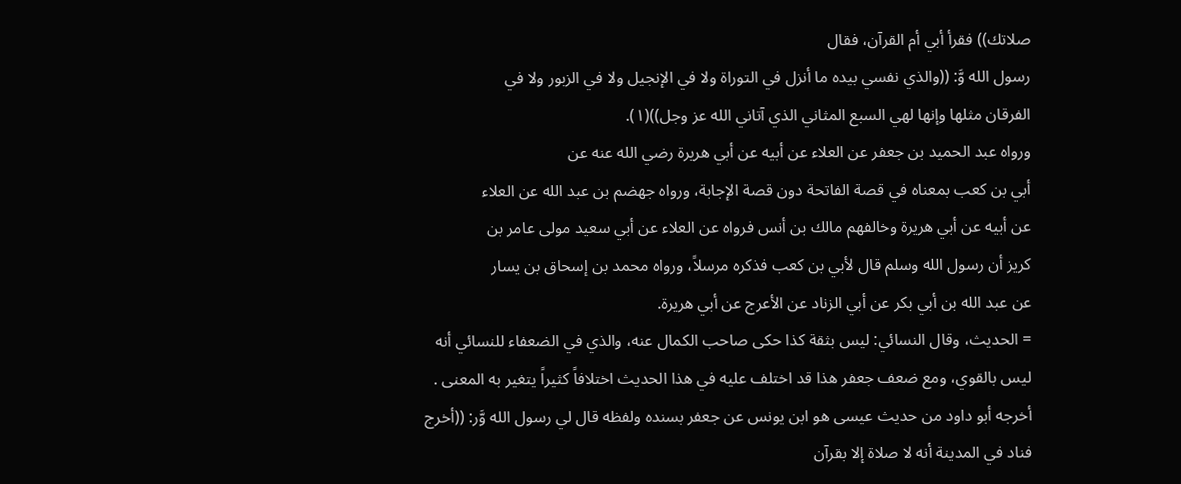صلاتك)) فقرأ أبي أم القرآن، فقال
رسول الله وَّ: ((والذي نفسي بيده ما أنزل في التوراة ولا في الإنجيل ولا في الزبور ولا في
الفرقان مثلها وإنها لهي السبع المثاني الذي آتاني الله عز وجل))(١).
ورواه عبد الحميد بن جعفر عن العلاء عن أبيه عن أبي هريرة رضي الله عنه عن
أبي بن كعب بمعناه في قصة الفاتحة دون قصة الإجابة، ورواه جهضم بن عبد الله عن العلاء
عن أبيه عن أبي هريرة وخالفهم مالك بن أنس فرواه عن العلاء عن أبي سعيد مولى عامر بن
كريز أن رسول الله وسلم قال لأبي بن كعب فذكره مرسلاً، ورواه محمد بن إسحاق بن يسار
عن عبد الله بن أبي بكر عن أبي الزناد عن الأعرج عن أبي هريرة.
= الحديث، وقال النسائي: ليس بثقة كذا حكى صاحب الكمال عنه، والذي في الضعفاء للنسائي أنه
ليس بالقوي، ومع ضعف جعفر هذا قد اختلف عليه في هذا الحديث اختلافاً كثيراً يتغير به المعنى .
أخرجه أبو داود من حديث عيسى هو ابن يونس عن جعفر بسنده ولفظه قال لي رسول الله وَّر: ((أخرج
فناد في المدينة أنه لا صلاة إلا بقرآن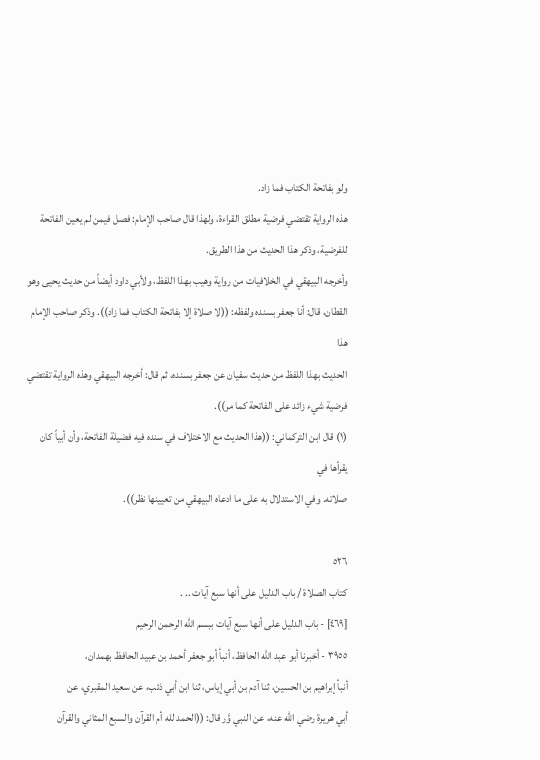ولو بفاتحة الكتاب فما زاد.
هذه الرواية تقتضي فرضية مطلق القراءة، ولهذا قال صاحب الإمام: فصل فيمن لم يعين الفاتحة
للفرضية، وذكر هذا الحديث من هذا الطريق.
وأخرجه البيهقي في الخلافيات من رواية وهيب بهذا اللفظ، ولأبي داود أيضاً من حديث يحيى وهو
القطان، قال: أنا جعفر بسنده ولفظه: ((لا صلاة إلا بفاتحة الكتاب فما زاد)). وذكر صاحب الإمام هذا
الحديث بهذا اللفظ من حديث سفيان عن جعفر بسنده، ثم قال: أخرجه البيهقي وهذه الرواية تقتضي
فرضية شيء زائد على الفاتحة كما مر)).
(١) قال ابن التركماني: ((هذا الحديث مع الاختلاف في سنده فيه فضيلة الفاتحة، وأن أبياً كان يقرأها في
صلاته. وفي الاستدلال به على ما ادعاه البيهقي من تعيينها نظر)).

٥٢٦
كتاب الصلاة / باب الدليل على أنها سبع آيات .. .
[٤٦٩] - باب الدليل على أنها سبع آيات ببسم الله الرحمن الرحيم
٣٩٥٥ - أخبرنا أبو عبد الله الحافظ، أنبأ أبو جعفر أحمد بن عبيد الحافظ بهمدان،
أنبأ إبراهيم بن الحسين، ثنا آدم بن أبي إياس، ثنا ابن أبي ذئب، عن سعيد المقبري، عن
أبي هريرة رضي الله عنه، عن النبي وَّر قال: ((الحمد لله أم القرآن والسبع المثاني والقرآن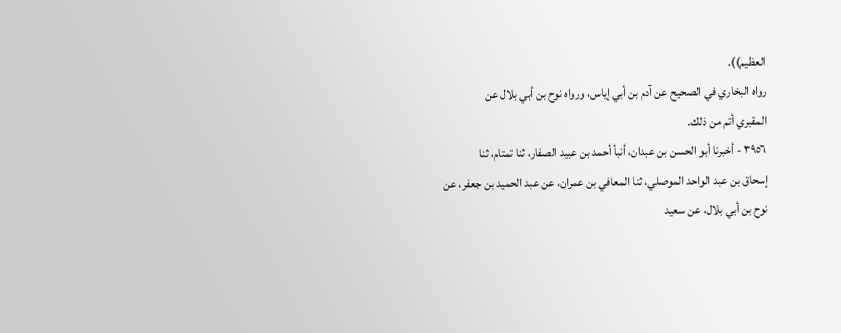العظيم)).
رواه البخاري في الصحيح عن آدم بن أبي إياس، ورواه نوح بن أبي بلال عن
المقبري أتم من ذلك.
٣٩٥٦ - أخبرنا أبو الحسن بن عبدان، أنبأ أحمد بن عبيد الصفار، ثنا تمتام، ثنا
إسحاق بن عبد الواحد الموصلي، ثنا المعافي بن عمران، عن عبد الحميد بن جعفر، عن
نوح بن أبي بلال، عن سعيد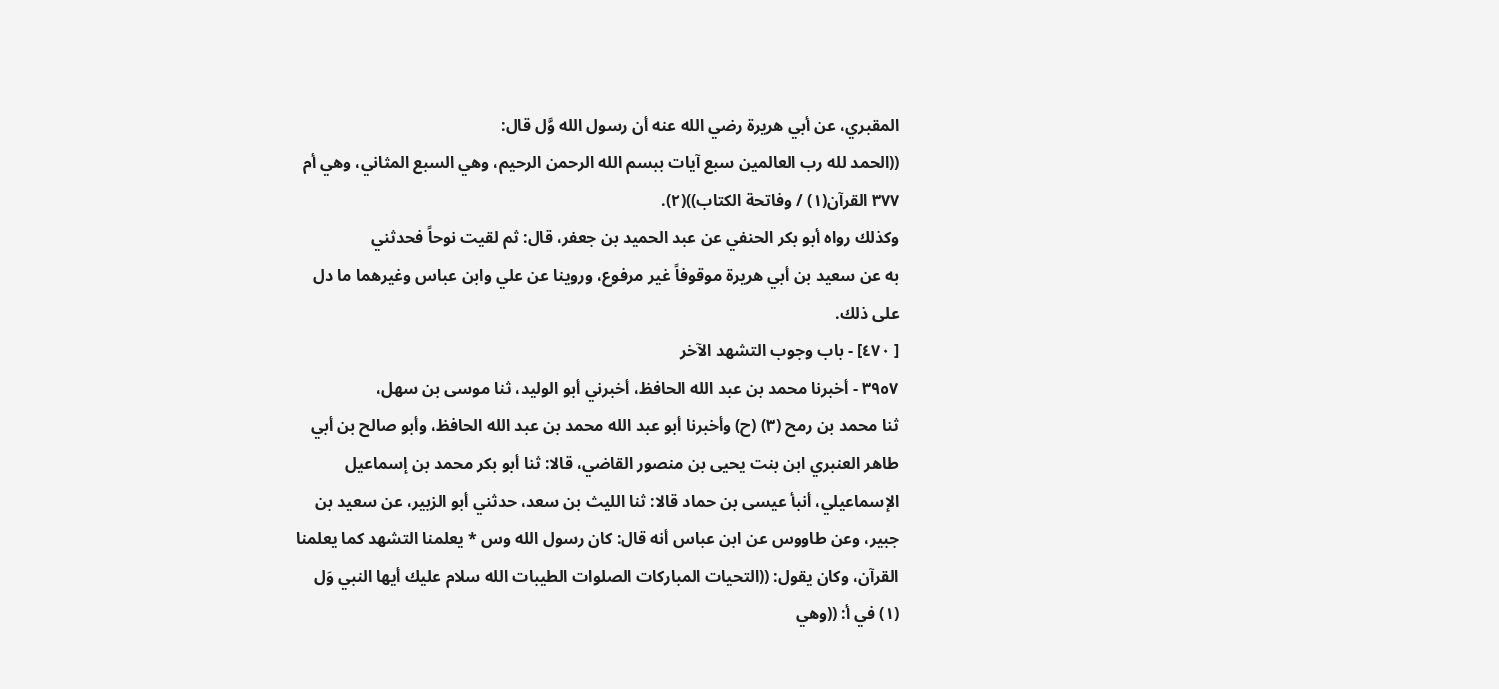المقبري، عن أبي هريرة رضي الله عنه أن رسول الله وَّل قال:
((الحمد لله رب العالمين سبع آيات ببسم الله الرحمن الرحيم، وهي السبع المثاني، وهي أم
٣٧٧ القرآن(١) / وفاتحة الكتاب))(٢).
وكذلك رواه أبو بكر الحنفي عن عبد الحميد بن جعفر، قال: ثم لقيت نوحاً فحدثني
به عن سعيد بن أبي هريرة موقوفاً غير مرفوع، وروينا عن علي وابن عباس وغيرهما ما دل
على ذلك.
[ ٤٧٠] - باب وجوب التشهد الآخر
٣٩٥٧ - أخبرنا محمد بن عبد الله الحافظ، أخبرني أبو الوليد، ثنا موسى بن سهل،
ثنا محمد بن رمح (٣) (ح) وأخبرنا أبو عبد الله محمد بن عبد الله الحافظ، وأبو صالح بن أبي
طاهر العنبري ابن بنت يحيى بن منصور القاضي، قالا: ثنا أبو بكر محمد بن إسماعيل
الإسماعيلي، أنبأ عيسى بن حماد قالا: ثنا الليث بن سعد، حدثني أبو الزبير، عن سعيد بن
جبير، وعن طاووس عن ابن عباس أنه قال: كان رسول الله وس * يعلمنا التشهد كما يعلمنا
القرآن، وكان يقول: ((التحيات المباركات الصلوات الطيبات الله سلام عليك أيها النبي وَل
(١) في أ: ((وهي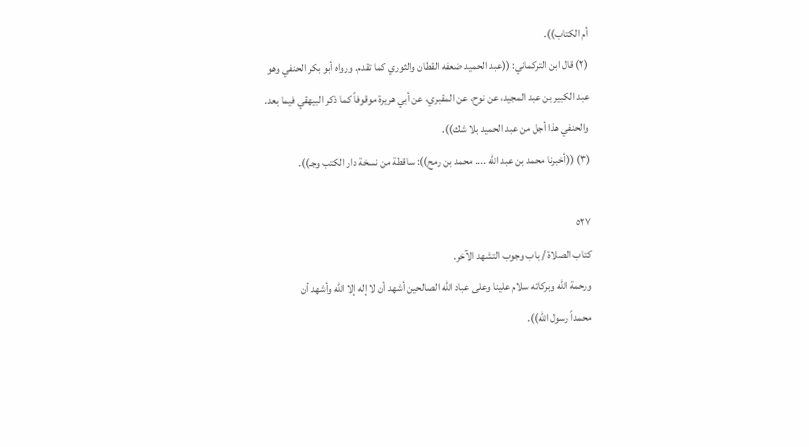أم الكتاب)).
(٢) قال ابن التركماني: ((عبد الحميد ضعفه القطان والثوري كما تقدم. ورواه أبو بكر الحنفي وهو
عبد الكبير بن عبد المجيد، عن نوح، عن المقبري، عن أبي هريرة موقوفاً كما ذكر البيهقي فيما بعد.
والحنفي هذا أجل من عبد الحميد بلا شك)).
(٣) ((أخبرنا محمد بن عبد الله .... محمد بن رمح)): ساقطة من نسخة دار الكتب وجـ)).

٥٢٧
كتاب الصلاة / باب وجوب التشهد الآخر.
ورحمة الله وبركاته سلام علينا وعلى عباد الله الصالحين أشهد أن لا إله إلا الله وأشهد أن
محمداً رسول الله)).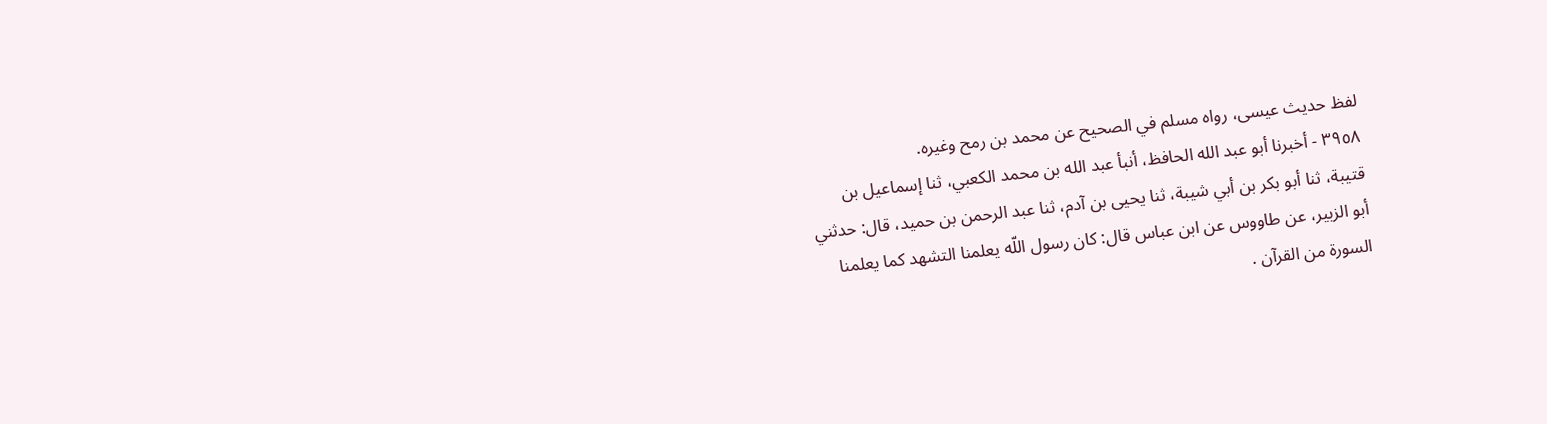لفظ حديث عيسى، رواه مسلم في الصحيح عن محمد بن رمح وغيره.
٣٩٥٨ - أخبرنا أبو عبد الله الحافظ، أنبأ عبد الله بن محمد الكعبي، ثنا إسماعيل بن
قتيبة، ثنا أبو بكر بن أبي شيبة، ثنا يحيى بن آدم، ثنا عبد الرحمن بن حميد، قال: حدثني
أبو الزبير، عن طاووس عن ابن عباس قال: كان رسول اللّه يعلمنا التشهد كما يعلمنا
السورة من القرآن .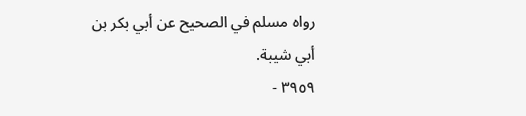رواه مسلم في الصحيح عن أبي بكر بن أبي شيبة.
٣٩٥٩ -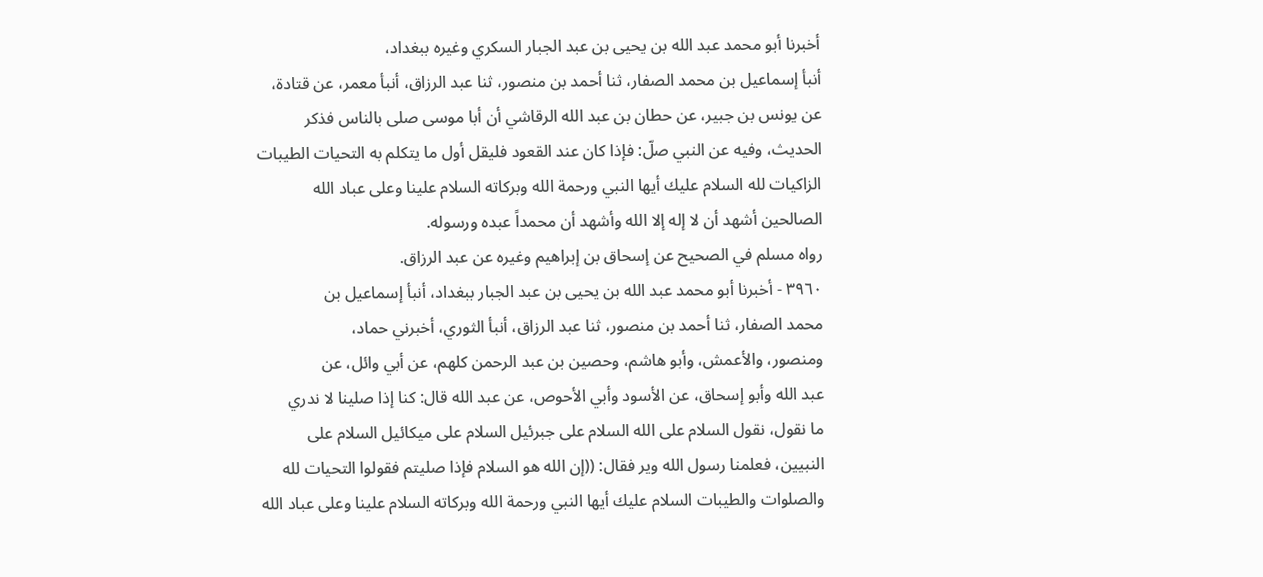أخبرنا أبو محمد عبد الله بن يحيى بن عبد الجبار السكري وغيره ببغداد،
أنبأ إسماعيل بن محمد الصفار، ثنا أحمد بن منصور، ثنا عبد الرزاق، أنبأ معمر، عن قتادة،
عن يونس بن جبير، عن حطان بن عبد الله الرقاشي أن أبا موسى صلى بالناس فذكر
الحديث، وفيه عن النبي صلّ: فإذا كان عند القعود فليقل أول ما يتكلم به التحيات الطيبات
الزاكيات لله السلام عليك أيها النبي ورحمة الله وبركاته السلام علينا وعلى عباد الله
الصالحين أشهد أن لا إله إلا الله وأشهد أن محمداً عبده ورسوله.
رواه مسلم في الصحيح عن إسحاق بن إبراهيم وغيره عن عبد الرزاق.
٣٩٦٠ - أخبرنا أبو محمد عبد الله بن يحيى بن عبد الجبار ببغداد، أنبأ إسماعيل بن
محمد الصفار، ثنا أحمد بن منصور، ثنا عبد الرزاق، أنبأ الثوري، أخبرني حماد،
ومنصور، والأعمش، وأبو هاشم، وحصين بن عبد الرحمن كلهم، عن أبي وائل، عن
عبد الله وأبو إسحاق، عن الأسود وأبي الأحوص، عن عبد الله قال: كنا إذا صلينا لا ندري
ما نقول، نقول السلام على الله السلام على جبرئيل السلام على ميكائيل السلام على
النبيين، فعلمنا رسول الله وير فقال: ((إن الله هو السلام فإذا صليتم فقولوا التحيات لله
والصلوات والطيبات السلام عليك أيها النبي ورحمة الله وبركاته السلام علينا وعلى عباد الله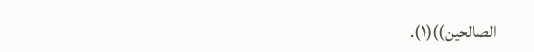الصالحين))(١).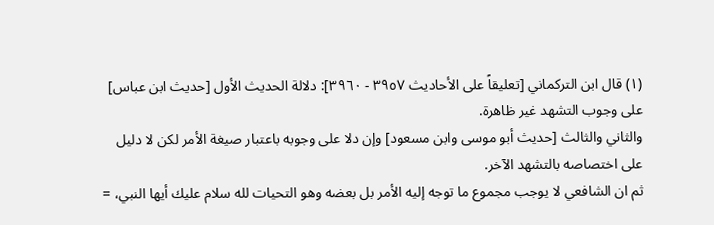(١) قال ابن التركماني [تعليقاً على الأحاديث ٣٩٥٧ - ٣٩٦٠]: دلالة الحديث الأول [حديث ابن عباس]
على وجوب التشهد غير ظاهرة.
والثاني والثالث [حديث أبو موسى وابن مسعود] وإن دلا على وجوبه باعتبار صيغة الأمر لكن لا دليل
على اختصاصه بالتشهد الآخر.
ثم ان الشافعي لا يوجب مجموع ما توجه إليه الأمر بل بعضه وهو التحيات لله سلام عليك أيها النبي، =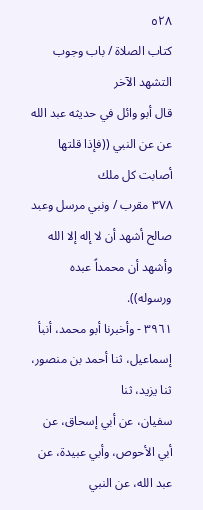٥٢٨
كتاب الصلاة / باب وجوب التشهد الآخر
قال أبو وائل في حديثه عبد الله عن عن النبي ((فإذا قلتها أصابت كل ملك
٣٧٨ مقرب / ونبي مرسل وعبد صالح أشهد أن لا إله إلا الله وأشهد أن محمداً عبده ورسوله)).
٣٩٦١ - وأخبرنا أبو محمد، أنبأ إسماعيل، ثنا أحمد بن منصور، ثنا يزيد، ثنا
سفيان، عن أبي إسحاق، عن أبي الأحوص، وأبي عبيدة، عن عبد الله، عن النبي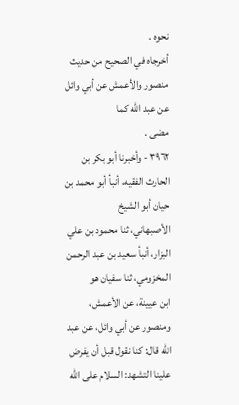نحوه .
أخرجاه في الصحيح من حديث منصور والأعمش عن أبي وائل عن عبد الله كما
مضى .
٣٩٦٢ - وأخبرنا أبو بكر بن الحارث الفقيه، أنبأ أبو محمد بن حيان أبو الشيخ
الأصبهاني، ثنا محمود بن علي البزار، أنبأ سعيد بن عبد الرحمن المخزومي، ثنا سفيان هو
ابن عيينة، عن الأعمش، ومنصور عن أبي وائل، عن عبد الله قال: كنا نقول قبل أن يفرض
علينا التشهد: السلام على الله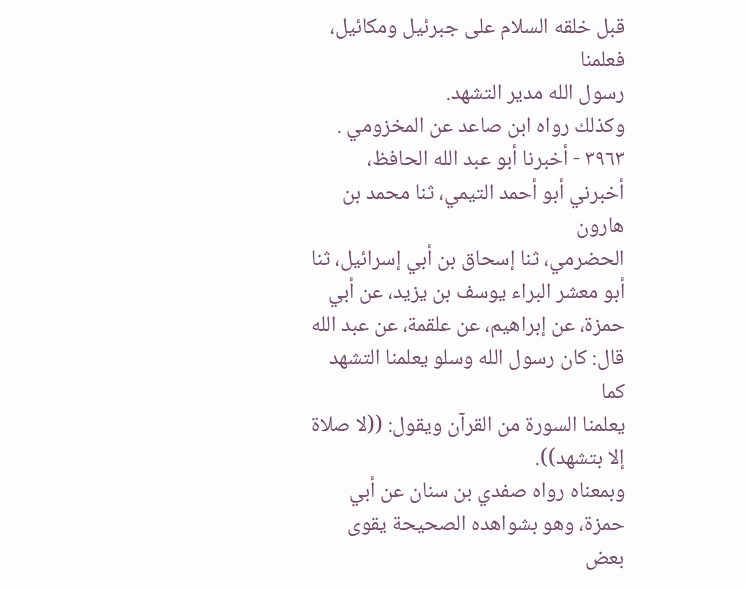قبل خلقه السلام على جبرئيل ومكائيل، فعلمنا
رسول الله مدير التشهد.
وكذلك رواه ابن صاعد عن المخزومي .
٣٩٦٣ - أخبرنا أبو عبد الله الحافظ، أخبرني أبو أحمد التيمي، ثنا محمد بن هارون
الحضرمي، ثنا إسحاق بن أبي إسرائيل، ثنا أبو معشر البراء يوسف بن يزيد، عن أبي
حمزة، عن إبراهيم، عن علقمة، عن عبد الله قال: كان رسول الله وسلو يعلمنا التشهد كما
يعلمنا السورة من القرآن ويقول: ((لا صلاة إلا بتشهد)).
وبمعناه رواه صفدي بن سنان عن أبي حمزة، وهو بشواهده الصحيحة يقوى بعض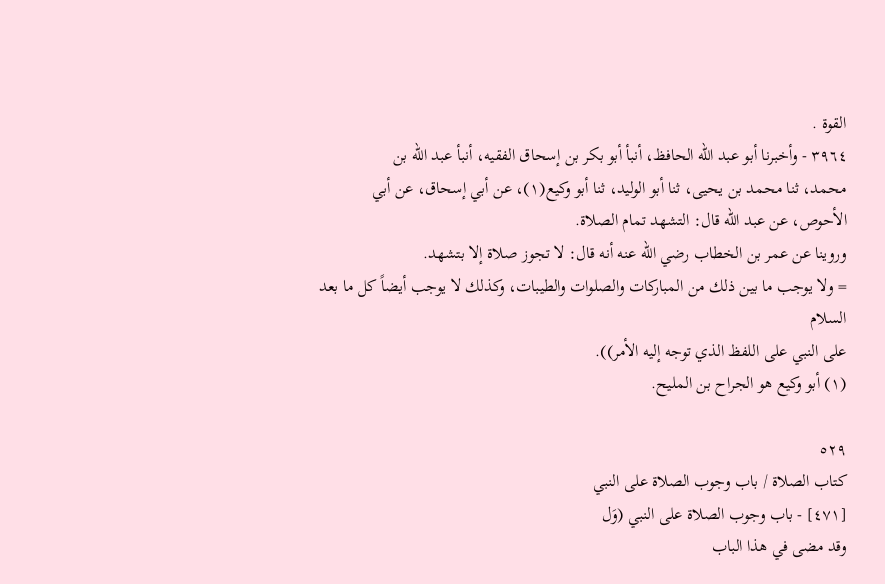القوة .
٣٩٦٤ - وأخبرنا أبو عبد الله الحافظ، أنبأ أبو بكر بن إسحاق الفقيه، أنبأ عبد الله بن
محمد، ثنا محمد بن يحيى، ثنا أبو الوليد، ثنا أبو وكيع(١)، عن أبي إسحاق، عن أبي
الأحوص، عن عبد الله قال: التشهد تمام الصلاة.
وروينا عن عمر بن الخطاب رضي الله عنه أنه قال: لا تجوز صلاة إلا بتشهد.
= ولا يوجب ما بين ذلك من المباركات والصلوات والطيبات، وكذلك لا يوجب أيضاً كل ما بعد السلام
على النبي على اللفظ الذي توجه إليه الأمر)).
(١) أبو وكيع هو الجراح بن المليح.

٥٢٩
كتاب الصلاة / باب وجوب الصلاة على النبي
[٤٧١] - باب وجوب الصلاة على النبي (وَل
وقد مضى في هذا الباب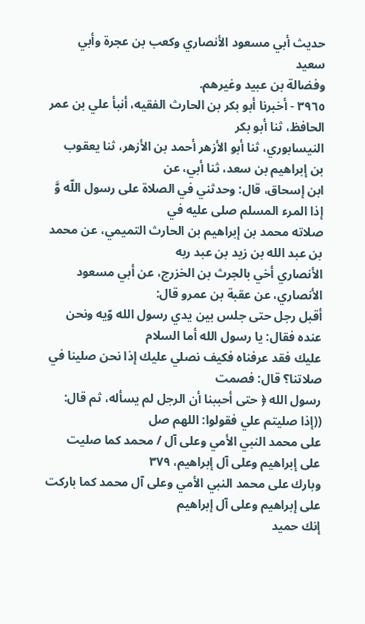حديث أبي مسعود الأنصاري وكعب بن عجرة وأبي سعيد
وفضالة بن عبيد وغيرهم.
٣٩٦٥ - أخبرنا أبو بكر بن الحارث الفقيه، أنبأ علي بن عمر الحافظ، ثنا أبو بكر
النيسابوري، ثنا أبو الأزهر أحمد بن الأزهر، ثنا يعقوب بن إبراهيم بن سعد، ثنا أبي، عن
ابن إسحاق، قال: وحدثني في الصلاة على رسول اللّه وَّ إذا المرء المسلم صلى عليه في
صلاته محمد بن إبراهيم بن الحارث التميمي، عن محمد بن عبد الله بن زيد بن عبد ربه
الأنصاري أخي بالجرث بن الخزرج، عن أبي مسعود الأنصاري، عن عقبة بن عمرو قال:
أقبل رجل حتى جلس بين يدي رسول الله وّيه ونحن عنده فقال: يا رسول الله أما السلام
عليك فقد عرفناه فكيف نصلي عليك إذا نحن صلينا في صلاتنا؟ قال: فصمت
رسول الله ﴿ حتى أحببنا أن الرجل لم يسأله، ثم قال: ((إذا صليتم علي فقولوا: اللهم صل
على محمد النبي الأمي وعلى آل / محمد كما صليت على إبراهيم وعلى آل إبراهيم، ٣٧٩
وبارك على محمد النبي الأمي وعلى آل محمد كما باركت على إبراهيم وعلى آل إبراهيم
إنك حميد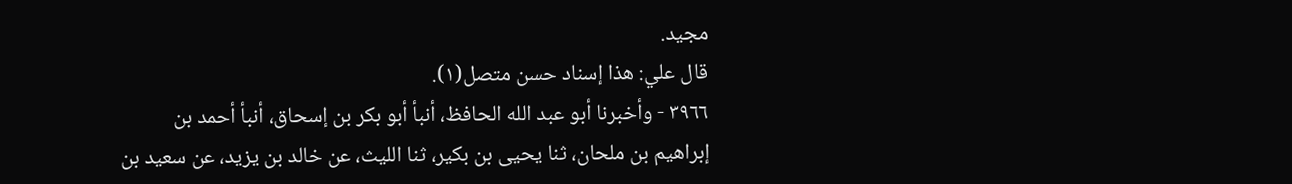مجيد.
قال علي: هذا إسناد حسن متصل(١).
٣٩٦٦ - وأخبرنا أبو عبد الله الحافظ، أنبأ أبو بكر بن إسحاق، أنبأ أحمد بن
إبراهيم بن ملحان، ثنا يحيى بن بكير، ثنا الليث، عن خالد بن يزيد، عن سعيد بن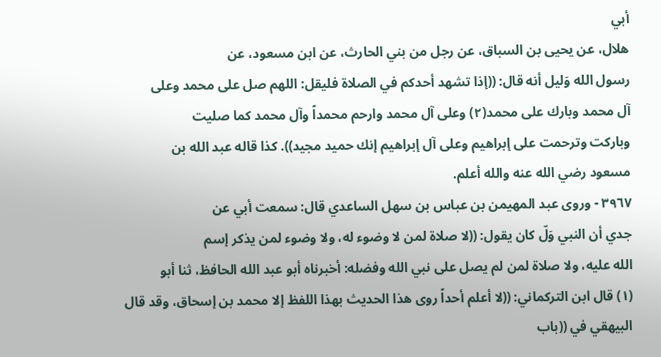أبي
هلال، عن يحيى بن السباق، عن رجل من بني الحارث، عن ابن مسعود، عن
رسول الله وَليل أنه قال: ((إذا تشهد أحدكم في الصلاة فليقل: اللهم صل على محمد وعلى
آل محمد وبارك على محمد(٢) وعلى آل محمد وارحم محمداً وآل محمد كما صليت
وباركت وترحمت على إبراهيم وعلى آل إبراهيم إنك حميد مجيد)). كذا قاله عبد الله بن
مسعود رضي الله عنه والله أعلم.
٣٩٦٧ - وروى عبد المهيمن بن عباس بن سهل الساعدي قال: سمعت أبي عن
جدي أن النبي وَلّ كان يقول: ((لا صلاة لمن لا وضوء له، ولا وضوء لمن يذكر إسم
الله عليه، ولا صلاة لمن لم يصل على نبي الله وفضله: أخبرناه أبو عبد الله الحافظ، ثنا أبو
(١) قال ابن التركماني: ((لا أعلم أحداً روى هذا الحديث بهذا اللفظ إلا محمد بن إسحاق، وقد قال
البيهقي في ((باب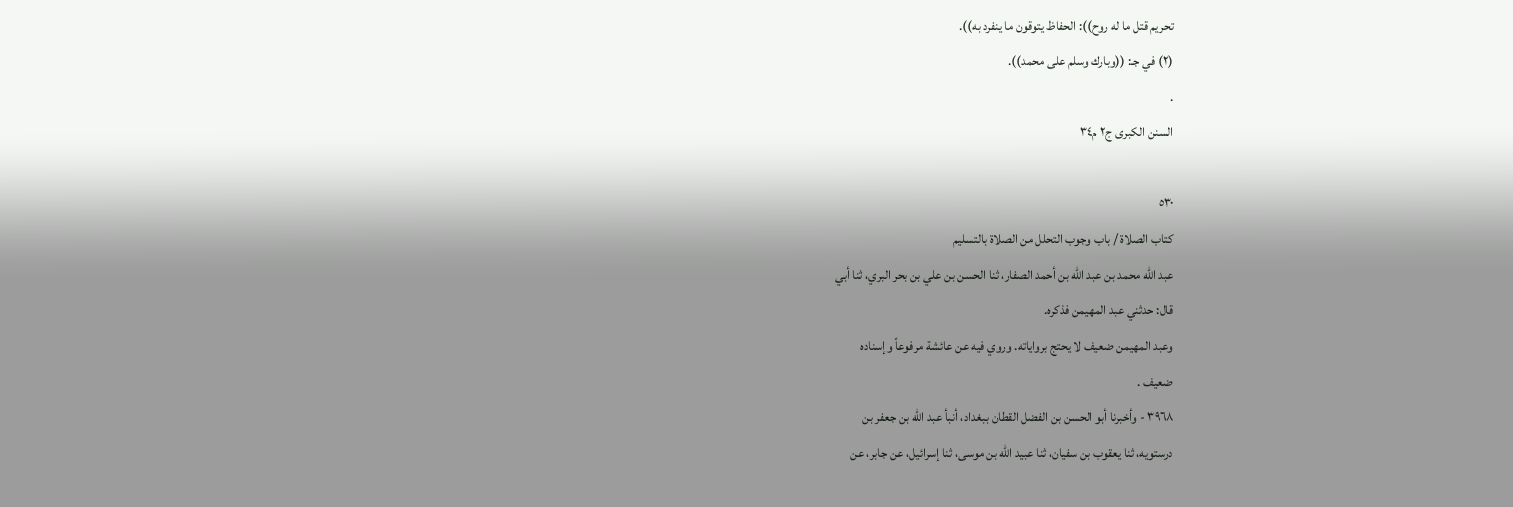تحريم قتل ما له روح)): الحفاظ يتوقون ما ينفرد به)).
(٢) في جـ: ((وبارك وسلم على محمد)).
.
السنن الکبری ج٢ م٣٤

٥٣٠
كتاب الصلاة / باب وجوب التحلل من الصلاة بالتسليم
عبد الله محمد بن عبد الله بن أحمد الصفار، ثنا الحسن بن علي بن بحر البري، ثنا أبي
قال: حدثني عبد المهيمن فذكره.
وعبد المهيمن ضعيف لا يحتج برواياته. وروي فيه عن عائشة مرفوعاً وإسناده
ضعيف .
٣٩٦٨ - وأخبرنا أبو الحسن بن الفضل القطان ببغداد، أنبأ عبد الله بن جعفر بن
درستويه، ثنا يعقوب بن سفيان، ثنا عبيد الله بن موسى، ثنا إسرائيل، عن جابر، عن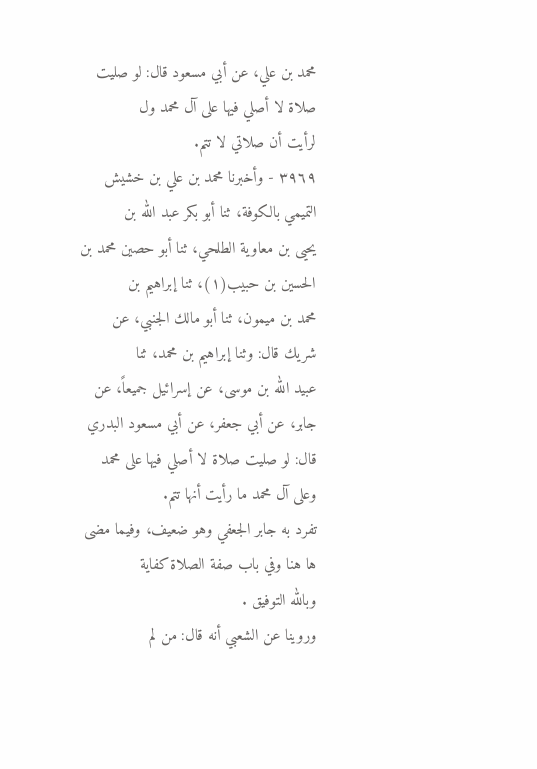محمد بن علي، عن أبي مسعود قال: لو صليت صلاة لا أصلي فيها على آل محمد ول
لرأيت أن صلاتي لا تتم.
٣٩٦٩ - وأخبرنا محمد بن علي بن خشيش التميمي بالكوفة، ثنا أبو بكر عبد الله بن
يحيى بن معاوية الطلحي، ثنا أبو حصين محمد بن الحسين بن حبيب(١)، ثنا إبراهيم بن
محمد بن ميمون، ثنا أبو مالك الجنبي، عن شريك قال: وثنا إبراهيم بن محمد، ثنا
عبيد الله بن موسى، عن إسرائيل جميعاً، عن جابر، عن أبي جعفر، عن أبي مسعود البدري
قال: لو صليت صلاة لا أصلي فيها على محمد وعلى آل محمد ما رأيت أنها تتم.
تفرد به جابر الجعفي وهو ضعيف، وفيما مضى ها هنا وفي باب صفة الصلاة كفاية
وبالله التوفيق .
وروينا عن الشعبي أنه قال: من لم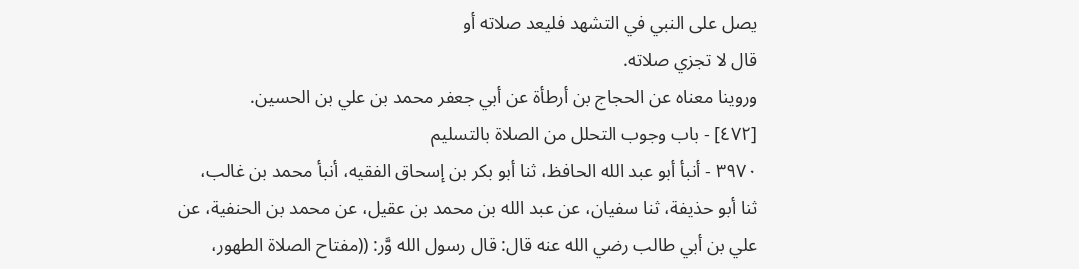يصل على النبي في التشهد فليعد صلاته أو
قال لا تجزي صلاته.
وروينا معناه عن الحجاج بن أرطأة عن أبي جعفر محمد بن علي بن الحسين.
[٤٧٢] - باب وجوب التحلل من الصلاة بالتسليم
٣٩٧٠ - أنبأ أبو عبد الله الحافظ، ثنا أبو بكر بن إسحاق الفقيه، أنبأ محمد بن غالب،
ثنا أبو حذيفة، ثنا سفيان، عن عبد الله بن محمد بن عقيل، عن محمد بن الحنفية، عن
علي بن أبي طالب رضي الله عنه قال: قال رسول الله وَّر: ((مفتاح الصلاة الطهور،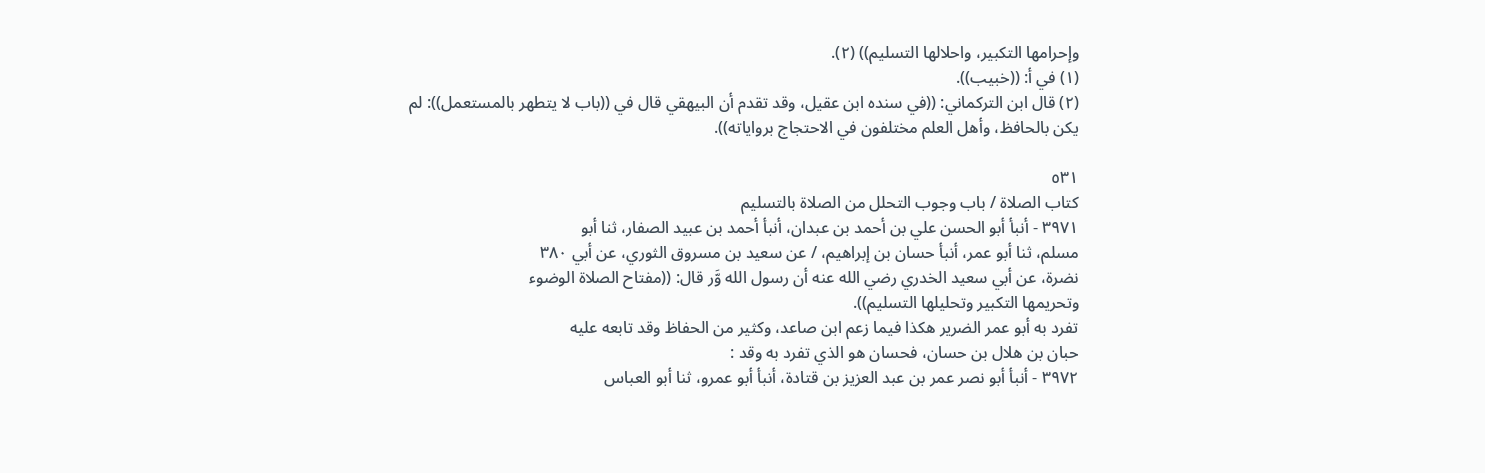وإحرامها التكبير، واحلالها التسليم)) (٢).
(١) في أ: ((خبيب)).
(٢) قال ابن التركماني: ((في سنده ابن عقيل، وقد تقدم أن البيهقي قال في ((باب لا يتطهر بالمستعمل)): لم
يكن بالحافظ، وأهل العلم مختلفون في الاحتجاج برواياته)).

٥٣١
كتاب الصلاة / باب وجوب التحلل من الصلاة بالتسليم
٣٩٧١ - أنبأ أبو الحسن علي بن أحمد بن عبدان، أنبأ أحمد بن عبيد الصفار، ثنا أبو
مسلم، ثنا أبو عمر، أنبأ حسان بن إبراهيم، / عن سعيد بن مسروق الثوري، عن أبي ٣٨٠
نضرة، عن أبي سعيد الخدري رضي الله عنه أن رسول الله وَّر قال: ((مفتاح الصلاة الوضوء
وتحريمها التكبير وتحليلها التسليم)).
تفرد به أبو عمر الضرير هكذا فيما زعم ابن صاعد، وكثير من الحفاظ وقد تابعه عليه
حبان بن هلال بن حسان، فحسان هو الذي تفرد به وقد :
٣٩٧٢ - أنبأ أبو نصر عمر بن عبد العزيز بن قتادة، أنبأ أبو عمرو، ثنا أبو العباس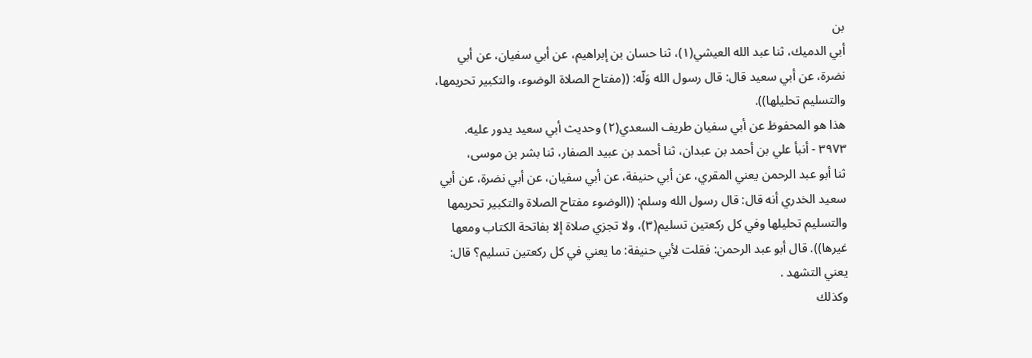بن
أبي الدميك، ثنا عبد الله العيشي(١)، ثنا حسان بن إبراهيم، عن أبي سفيان، عن أبي
نضرة، عن أبي سعيد قال: قال رسول الله وَلّه: ((مفتاح الصلاة الوضوء، والتكبير تحريمها،
والتسليم تحليلها)).
هذا هو المحفوظ عن أبي سفيان طريف السعدي(٢) وحديث أبي سعيد يدور عليه.
٣٩٧٣ - أنبأ علي بن أحمد بن عبدان، ثنا أحمد بن عبيد الصفار، ثنا بشر بن موسى،
ثنا أبو عبد الرحمن يعني المقري، عن أبي حنيفة، عن أبي سفيان، عن أبي نضرة، عن أبي
سعيد الخدري أنه قال: قال رسول الله وسلم: ((الوضوء مفتاح الصلاة والتكبير تحريمها
والتسليم تحليلها وفي كل ركعتين تسليم(٣)، ولا تجزي صلاة إلا بفاتحة الكتاب ومعها
غيرها)). قال أبو عبد الرحمن: فقلت لأبي حنيفة: ما يعني في كل ركعتين تسليم؟ قال:
يعني التشهد .
وكذلك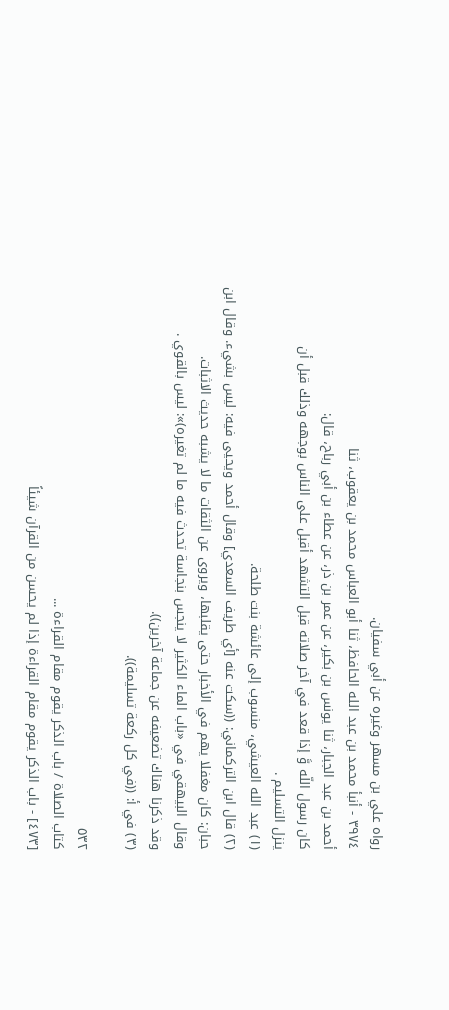رواه علي بن مسهر وغيره عن أبي سفيان.
٣٩٧٤ - أنبأ محمد بن عبد الله الحافظ، ثنا أبو العباس محمد بن يعقوب، ثنا
أحمد بن عبد الجبار، ثنا يونس بن بكير، عن عمر بن ذر، عن عطاء بن أبي رباح، قال:
كان رسول اللّه وَّ إذا قعد في آخر صلاته قبل التشهد أقبل على الناس بوجهه وذلك قبل أن
ينزل التسليم .
(١) عبد الله العيشي، منسوب إلى عائشة بنت طلحة.
(٢) قال ابن التركماني: ((سكت عنه [أي طريف السعدي] وقال أحمد ويحيى فيه: ليس بشيء. وقال ابن
حبان: كان مغفلا يهم في الأخبار حتى يقلبها، ويروى عن الثقات ما لا يشبه حديث الاثبات.
وقال البيهقي في «باب الماء الكثير لا ينجس بنجاسة تحدث فيه ما لم تغيره)»: ليس بالقوي .
وقد ذكرنا هناك تضعيفه عن جماعة آخرين)).
(٣) في أ: ((في كل ركعة تسليمة)).

٥٣٢
كتاب الصلاة / باب الذكر يقوم مقام القراءة ...
[٤٧٣] - باب الذكر يقوم مقام القراءة إذا لم يحسن من القرآن شيئاً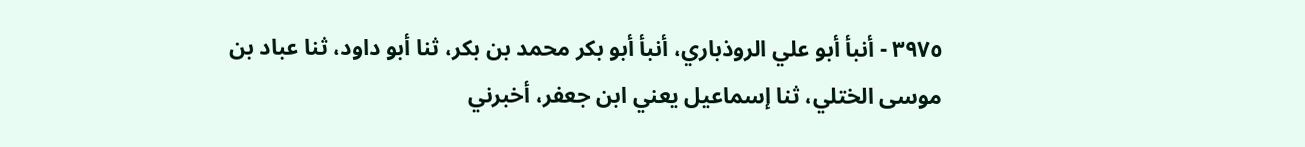٣٩٧٥ - أنبأ أبو علي الروذباري، أنبأ أبو بكر محمد بن بكر، ثنا أبو داود، ثنا عباد بن
موسى الختلي، ثنا إسماعيل يعني ابن جعفر، أخبرني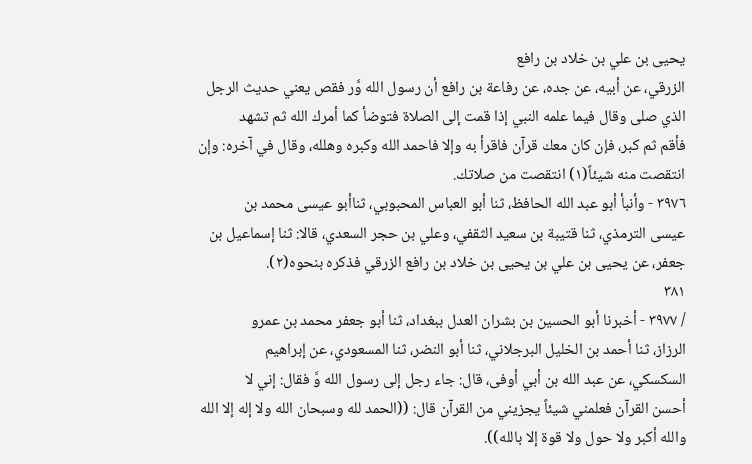يحيى بن علي بن خلاد بن رافع
الزرقي، عن أبيه، عن جده، عن رفاعة بن رافع أن رسول الله وَّر فقص يعني حديث الرجل
الذي صلى وقال فيما علمه النبي إذا قمت إلى الصلاة فتوضأ كما أمرك الله ثم تشهد
فأقم ثم كبر، فإن كان معك قرآن فاقرأ به وإلا فاحمد الله وكبره وهلله، وقال في آخره: وإن
انتقصت منه شيئاً(١) انتقصت من صلاتك.
٣٩٧٦ - وأنبأ أبو عبد الله الحافظ، ثنا أبو العباس المحبوبي، ثناأبو عيسى محمد بن
عيسى الترمذي، ثنا قتيبة بن سعيد الثقفي، وعلي بن حجر السعدي، قالا: ثنا إسماعيل بن
جعفر، عن يحيى بن علي بن يحيى بن خلاد بن رافع الزرقي فذكره بنحوه(٢).
٣٨١
/ ٣٩٧٧ - أخبرنا أبو الحسين بن بشران العدل ببغداد، ثنا أبو جعفر محمد بن عمرو
الرزاز، ثنا أحمد بن الخليل البرجلاني، ثنا أبو النضر، ثنا المسعودي، عن إبراهيم
السكسكي، عن عبد الله بن أبي أوفى، قال: جاء رجل إلى رسول الله وَّ فقال: إني لا
أحسن القرآن فعلمني شيئاً يجزيني من القرآن قال: ((الحمد لله وسبحان الله ولا إله إلا الله
والله أكبر ولا حول ولا قوة إلا بالله)).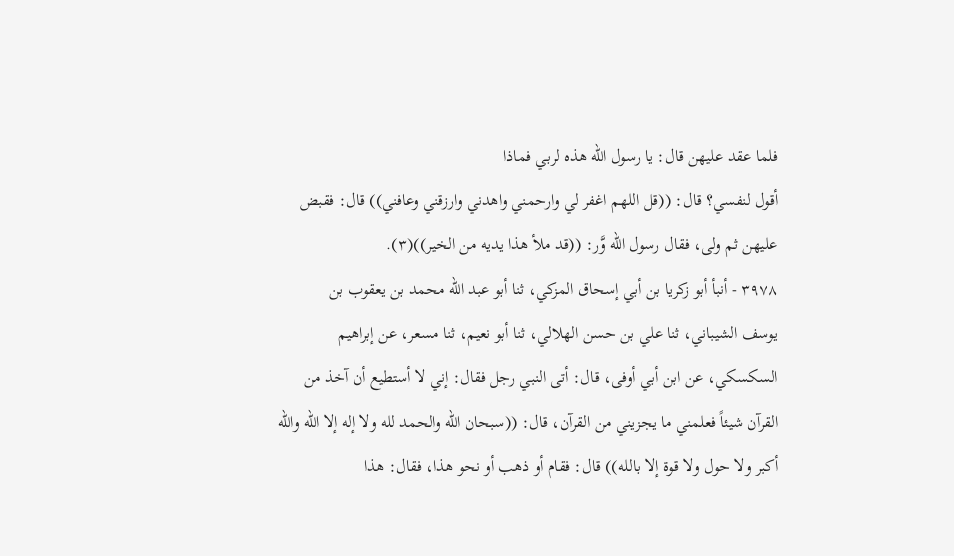فلما عقد عليهن قال: يا رسول الله هذه لربي فماذا
أقول لنفسي؟ قال: ((قل اللهم اغفر لي وارحمني واهدني وارزقني وعافني)) قال: فقبض
عليهن ثم ولى، فقال رسول الله وَّر: ((قد ملأ هذا يديه من الخير))(٣).
٣٩٧٨ - أنبأ أبو زكريا بن أبي إسحاق المزكي، ثنا أبو عبد الله محمد بن يعقوب بن
يوسف الشيباني، ثنا علي بن حسن الهلالي، ثنا أبو نعيم، ثنا مسعر، عن إبراهيم
السكسكي، عن ابن أبي أوفى، قال: أتى النبي رجل فقال: إني لا أستطيع أن آخذ من
القرآن شيئاً فعلمني ما يجزيني من القرآن، قال: ((سبحان الله والحمد لله ولا إله إلا الله والله
أكبر ولا حول ولا قوة إلا بالله)) قال: فقام أو ذهب أو نحو هذا، فقال: هذا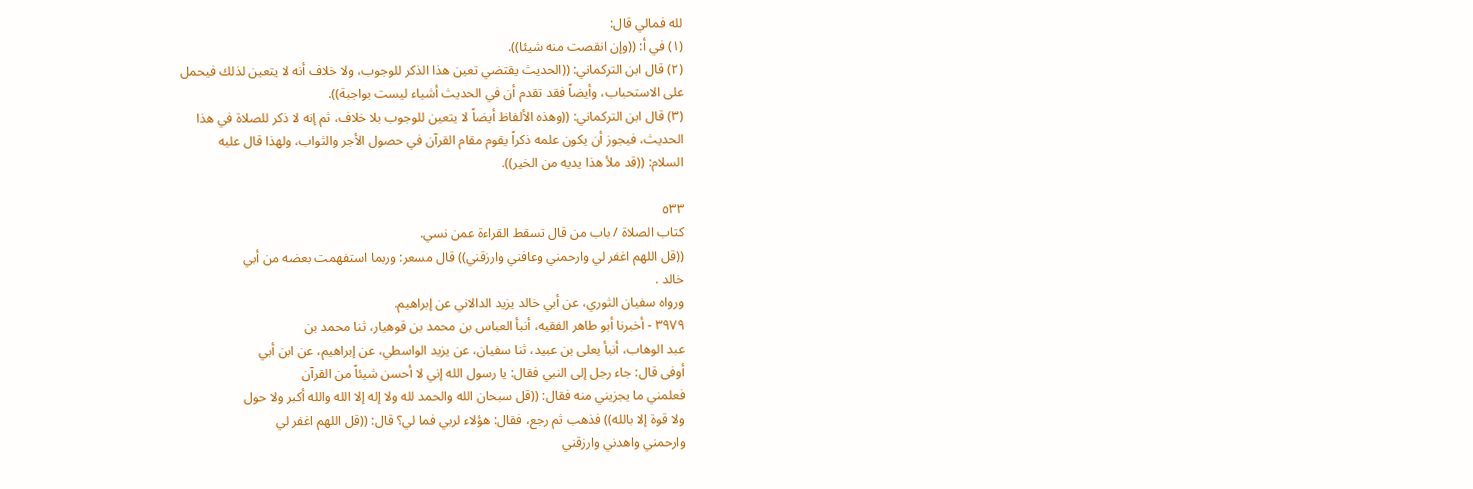لله فمالي قال:
(١) في أ: ((وإن انقصت منه شيئا)).
(٢) قال ابن التركماني: ((الحديث يقتضي تعين هذا الذكر للوجوب، ولا خلاف أنه لا يتعين لذلك فيحمل
على الاستحباب، وأيضاً فقد تقدم أن في الحديث أشياء ليست بواجبة)).
(٣) قال ابن التركماني: ((وهذه الألفاظ أيضاً لا يتعين للوجوب بلا خلاف، ثم إنه لا ذكر للصلاة في هذا
الحديث، فيجوز أن يكون علمه ذكراً يقوم مقام القرآن في حصول الأجر والثواب، ولهذا قال عليه
السلام: ((قد ملأ هذا يديه من الخير)).

٥٣٣
كتاب الصلاة / باب من قال تسقط القراءة عمن نسي.
((قل اللهم اغفر لي وارحمني وعافني وارزقني)) قال مسعر: وربما استفهمت بعضه من أبي
خالد .
ورواه سفيان الثوري، عن أبي خالد يزيد الدالاني عن إبراهيم.
٣٩٧٩ - أخبرنا أبو طاهر الفقيه، أنبأ العباس بن محمد بن قوهيار، ثنا محمد بن
عبد الوهاب، أنبأ يعلى بن عبيد، ثنا سفيان، عن يزيد الواسطي، عن إبراهيم، عن ابن أبي
أوفى قال: جاء رجل إلى النبي فقال: يا رسول الله إني لا أحسن شيئاً من القرآن
فعلمني ما يجزيني منه فقال: ((قل سبحان الله والحمد لله ولا إله إلا الله والله أكبر ولا حول
ولا قوة إلا بالله)) فذهب ثم رجع، فقال: هؤلاء لربي فما لي؟ قال: ((قل اللهم اغفر لي
وارحمني واهدني وارزقني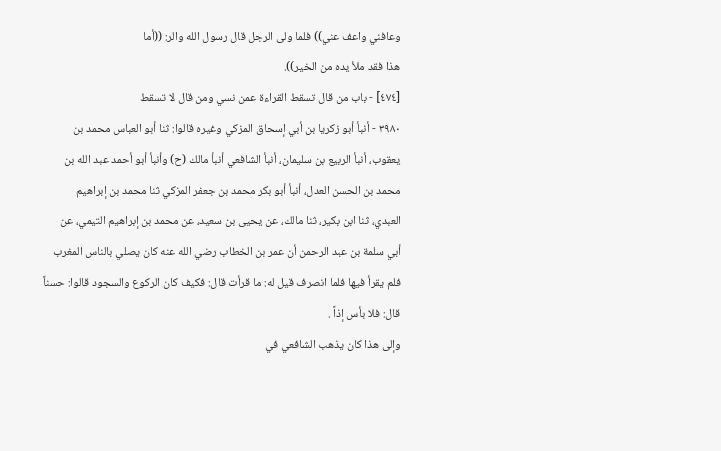وعافني واعف عني)) فلما ولى الرجل قال رسول الله والر: ((أما
هذا فقد ملأ يده من الخير)).
[٤٧٤] - باب من قال تسقط القراءة عمن نسي ومن قال لا تسقط
٣٩٨٠ - أنبأ أبو زكريا بن أبي إسحاق المزكي وغيره قالوا: ثنا أبو العباس محمد بن
يعقوب، أنبأ الربيع بن سليمان، أنبأ الشافعي أنبأ مالك (ح) وأنبأ أبو أحمد عبد الله بن
محمد بن الحسن العدل، أنبأ أبو بكر محمد بن جعفر المزكي ثنا محمد بن إبراهيم
العبدي، ثنا ابن بكير، ثنا مالك، عن يحيى بن سعيد، عن محمد بن إبراهيم التيمي، عن
أبي سلمة بن عبد الرحمن أن عمر بن الخطاب رضي الله عنه كان يصلي بالناس المغرب
فلم يقرأ فيها فلما انصرف قيل له: ما قرأت قال: فكيف كان الركوع والسجود قالوا: حسناً
قال: فلا بأس إذاً .
وإلى هذا كان يذهب الشافعي في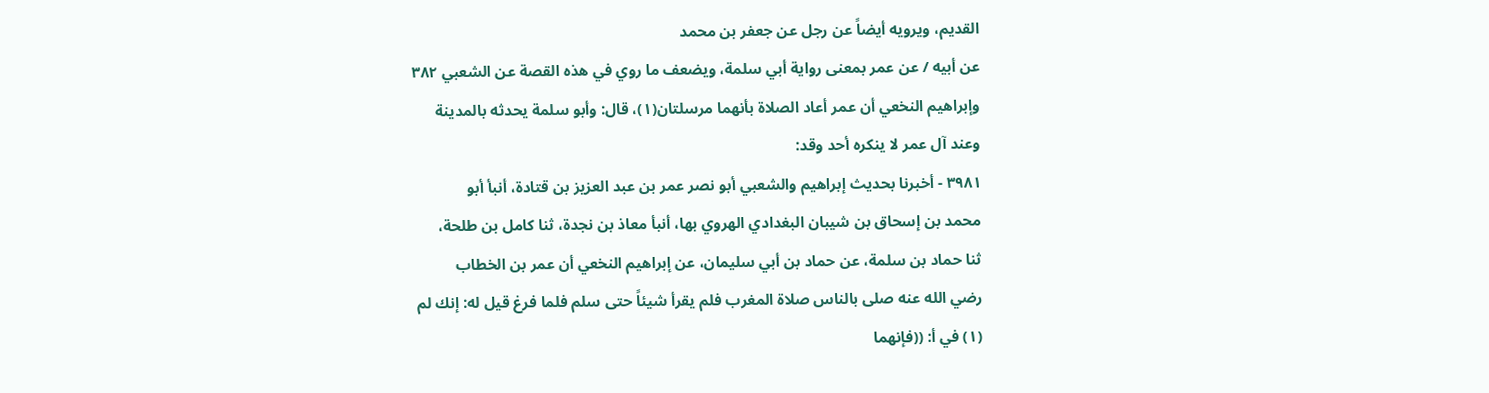القديم، ويرويه أيضاً عن رجل عن جعفر بن محمد
عن أبيه / عن عمر بمعنى رواية أبي سلمة، ويضعف ما روي في هذه القصة عن الشعبي ٣٨٢
وإبراهيم النخعي أن عمر أعاد الصلاة بأنهما مرسلتان(١)، قال: وأبو سلمة يحدثه بالمدينة
وعند آل عمر لا ينكره أحد وقد:
٣٩٨١ - أخبرنا بحديث إبراهيم والشعبي أبو نصر عمر بن عبد العزيز بن قتادة، أنبأ أبو
محمد بن إسحاق بن شيبان البغدادي الهروي بها، أنبأ معاذ بن نجدة، ثنا كامل بن طلحة،
ثنا حماد بن سلمة، عن حماد بن أبي سليمان، عن إبراهيم النخعي أن عمر بن الخطاب
رضي الله عنه صلى بالناس صلاة المغرب فلم يقرأ شيئاً حتى سلم فلما فرغ قيل له: إنك لم
(١) في أ: ((فإنهما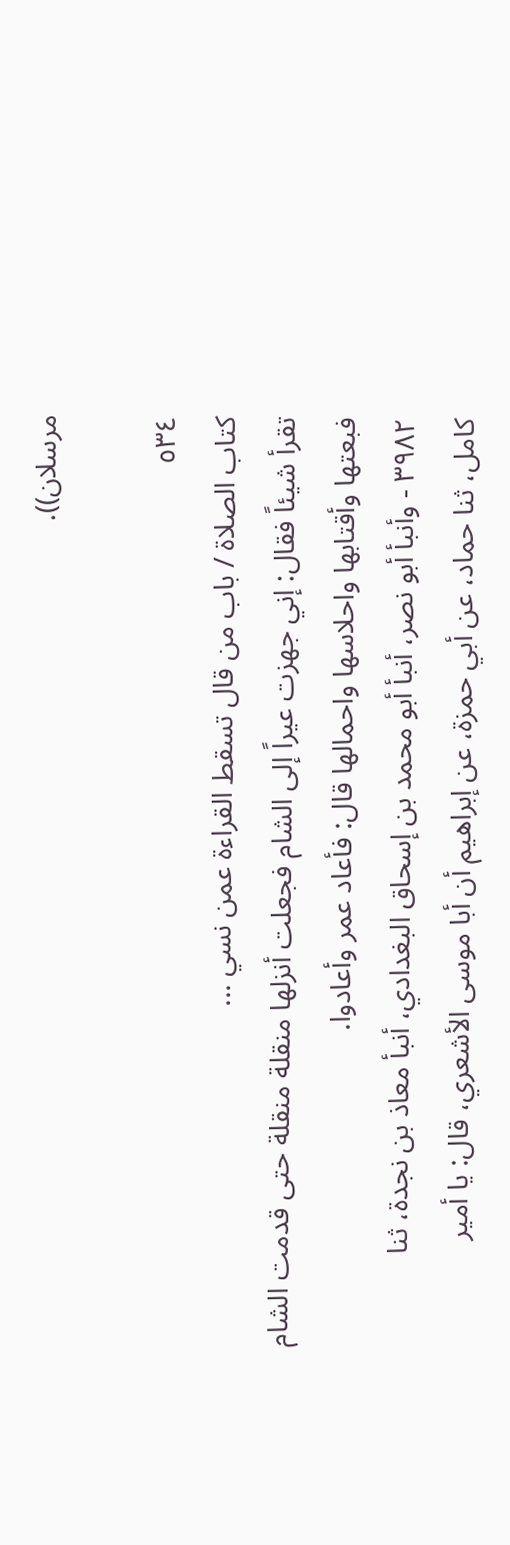مرسلان)).

٥٣٤
كتاب الصلاة / باب من قال تسقط القراءة عمن نسي ...
تقرأ شيئاً فقال: إني جهزت عيراً إلى الشام فجعلت أنزلها منقلة منقلة حتى قدمت الشام
فبعتها وأقتابها واحلاسها واحمالها قال: فأعاد عمر وأعادوا.
٣٩٨٢ - وأنبأ أبو نصر، أنبأ أبو محمد بن إسحاق البغدادي، أنبأ معاذ بن نجدة، ثنا
كامل، ثنا حماد، عن أبي حمزة، عن إبراهيم أن أبا موسى الأشعري، قال: يا أمير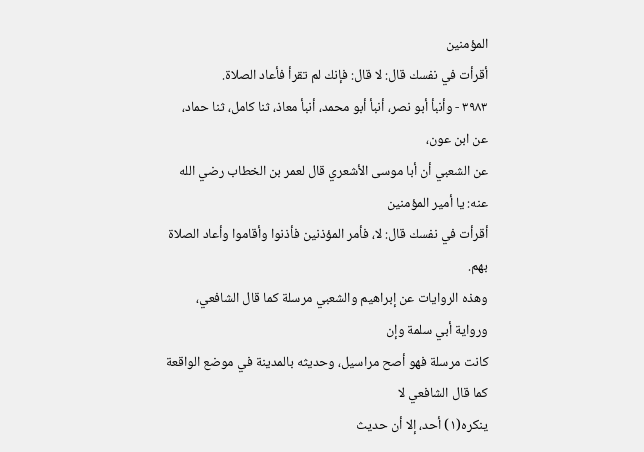المؤمنين
أقرأت في نفسك قال: لا قال: فإنك لم تقرأ فأعاد الصلاة.
٣٩٨٣ - وأنبأ أبو نصر، أنبأ أبو محمد، أنبأ معاذ، ثنا كامل، ثنا حماد، عن ابن عون،
عن الشعبي أن أبا موسى الأشعري قال لعمر بن الخطاب رضي الله عنه: يا أمير المؤمنين
أقرأت في نفسك قال: لا، فأمر المؤذنين فأذنوا وأقاموا وأعاد الصلاة بهم.
وهذه الروايات عن إبراهيم والشعبي مرسلة كما قال الشافعي، ورواية أبي سلمة وإن
كانت مرسلة فهو أصح مراسيل، وحديثه بالمدينة في موضع الواقعة كما قال الشافعي لا
ينكره(١) أحد، إلا أن حديث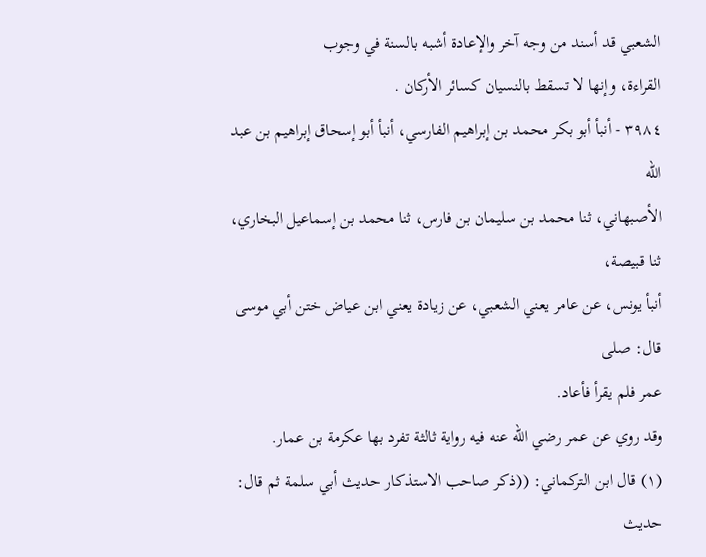الشعبي قد أسند من وجه آخر والإعادة أشبه بالسنة في وجوب
القراءة، وإنها لا تسقط بالنسيان كسائر الأركان .
٣٩٨٤ - أنبأ أبو بكر محمد بن إبراهيم الفارسي، أنبأ أبو إسحاق إبراهيم بن عبد الله
الأصبهاني، ثنا محمد بن سليمان بن فارس، ثنا محمد بن إسماعيل البخاري، ثنا قبيصة،
أنبأ يونس، عن عامر يعني الشعبي، عن زيادة يعني ابن عياض ختن أبي موسى قال: صلى
عمر فلم يقرأ فأعاد.
وقد روي عن عمر رضي الله عنه فيه رواية ثالثة تفرد بها عكرمة بن عمار.
(١) قال ابن التركماني: ((ذكر صاحب الاستذكار حديث أبي سلمة ثم قال: حديث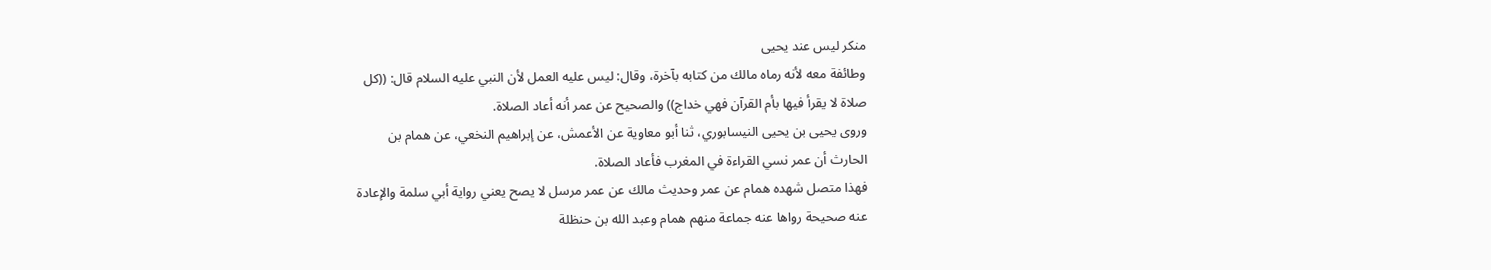منكر ليس عند يحيى
وطائفة معه لأنه رماه مالك من كتابه بآخرة، وقال: ليس عليه العمل لأن النبي عليه السلام قال: ((كل
صلاة لا يقرأ فيها بأم القرآن فهي خداج)) والصحيح عن عمر أنه أعاد الصلاة.
وروى يحيى بن يحيى النيسابوري، ثنا أبو معاوية عن الأعمش، عن إبراهيم النخعي، عن همام بن
الحارث أن عمر نسي القراءة في المغرب فأعاد الصلاة.
فهذا متصل شهده همام عن عمر وحديث مالك عن عمر مرسل لا يصح يعني رواية أبي سلمة والإعادة
عنه صحيحة رواها عنه جماعة منهم همام وعبد الله بن حنظلة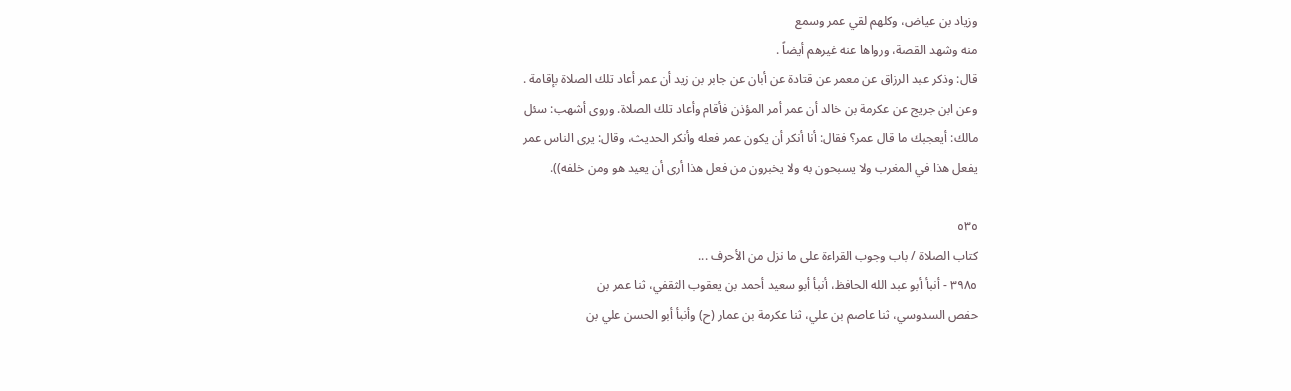وزياد بن عياض، وكلهم لقي عمر وسمع
منه وشهد القصة، ورواها عنه غيرهم أيضاً .
قال: وذكر عبد الرزاق عن معمر عن قتادة عن أبان عن جابر بن زيد أن عمر أعاد تلك الصلاة بإقامة .
وعن ابن جريج عن عكرمة بن خالد أن عمر أمر المؤذن فأقام وأعاد تلك الصلاة. وروى أشهب: سئل
مالك: أيعجبك ما قال عمر؟ فقال: أنا أنكر أن يكون عمر فعله وأنكر الحديث، وقال: يرى الناس عمر
يفعل هذا في المغرب ولا يسبحون به ولا يخبرون من فعل هذا أرى أن يعيد هو ومن خلفه)).

٥٣٥
كتاب الصلاة / باب وجوب القراءة على ما نزل من الأحرف ...
٣٩٨٥ - أنبأ أبو عبد الله الحافظ، أنبأ أبو سعيد أحمد بن يعقوب الثقفي، ثنا عمر بن
حفص السدوسي، ثنا عاصم بن علي، ثنا عكرمة بن عمار (ح) وأنبأ أبو الحسن علي بن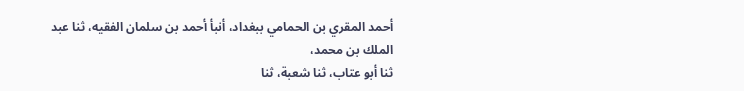أحمد المقري بن الحمامي ببغداد، أنبأ أحمد بن سلمان الفقيه، ثنا عبد الملك بن محمد،
ثنا أبو عتاب، ثنا شعبة، ثنا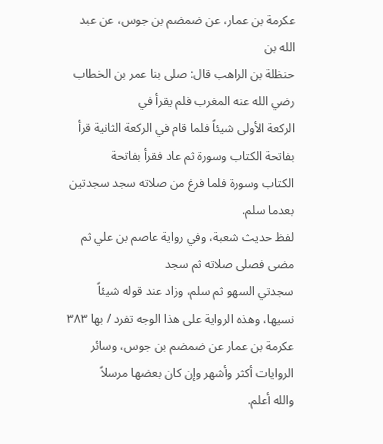عكرمة بن عمار، عن ضمضم بن جوس، عن عبد الله بن
حنظلة بن الراهب قال: صلى بنا عمر بن الخطاب رضي الله عنه المغرب فلم يقرأ في
الركعة الأولى شيئاً فلما قام في الركعة الثانية قرأ بفاتحة الكتاب وسورة ثم عاد فقرأ بفاتحة
الكتاب وسورة فلما فرغ من صلاته سجد سجدتين بعدما سلم.
لفظ حديث شعبة، وفي رواية عاصم بن علي ثم مضى فصلى صلاته ثم سجد
سجدتي السهو ثم سلم، وزاد عند قوله شيئاً نسيها، وهذه الرواية على هذا الوجه تفرد / بها ٣٨٣
عكرمة بن عمار عن ضمضم بن جوس، وسائر الروايات أكثر وأشهر وإن كان بعضها مرسلاً
والله أعلم.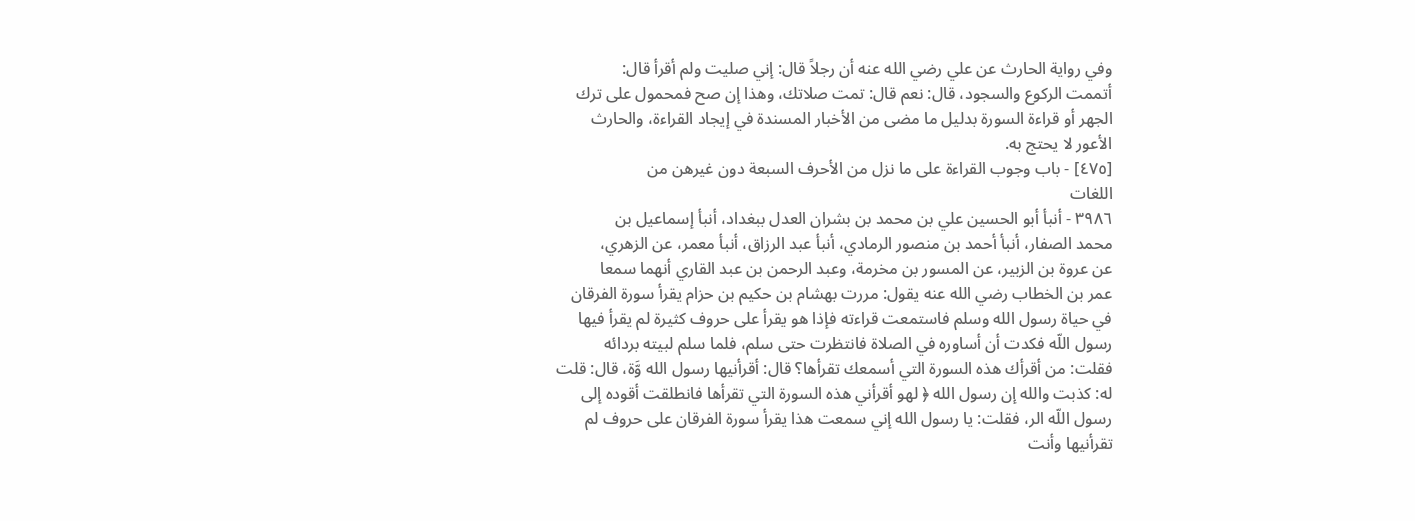وفي رواية الحارث عن علي رضي الله عنه أن رجلاً قال: إني صليت ولم أقرأ قال:
أتممت الركوع والسجود، قال: نعم قال: تمت صلاتك، وهذا إن صح فمحمول على ترك
الجهر أو قراءة السورة بدليل ما مضى من الأخبار المسندة في إيجاد القراءة، والحارث
الأعور لا يحتج به.
[٤٧٥] - باب وجوب القراءة على ما نزل من الأحرف السبعة دون غيرهن من
اللغات
٣٩٨٦ - أنبأ أبو الحسين علي بن محمد بن بشران العدل ببغداد، أنبأ إسماعيل بن
محمد الصفار، أنبأ أحمد بن منصور الرمادي، أنبأ عبد الرزاق، أنبأ معمر، عن الزهري،
عن عروة بن الزبير، عن المسور بن مخرمة، وعبد الرحمن بن عبد القاري أنهما سمعا
عمر بن الخطاب رضي الله عنه يقول: مررت بهشام بن حكيم بن حزام يقرأ سورة الفرقان
في حياة رسول الله وسلم فاستمعت قراءته فإذا هو يقرأ على حروف كثيرة لم يقرأ فيها
رسول اللّه فكدت أن أساوره في الصلاة فانتظرت حتى سلم، فلما سلم لبيته بردائه
فقلت: من أقرأك هذه السورة التي أسمعك تقرأها؟ قال: أقرأنيها رسول الله وَّة، قال: قلت
له: كذبت والله إن رسول الله ﴿ لهو أقرأني هذه السورة التي تقرأها فانطلقت أقوده إلى
رسول اللّه الر، فقلت: يا رسول الله إني سمعت هذا يقرأ سورة الفرقان على حروف لم
تقرأنيها وأنت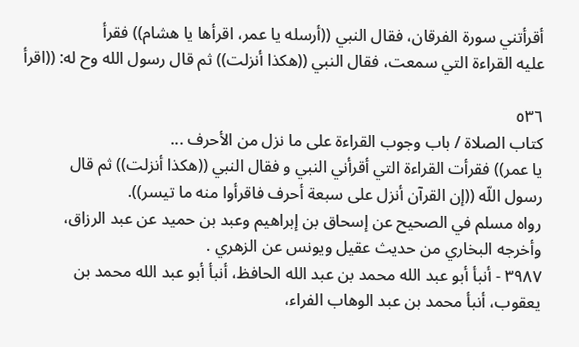أقرأتني سورة الفرقان، فقال النبي ((أرسله يا عمر، اقرأها يا هشام)) فقرأ
عليه القراءة التي سمعت، فقال النبي ((هكذا أنزلت)) ثم قال رسول الله وح له: ((اقرأ

٥٣٦
كتاب الصلاة / باب وجوب القراءة على ما نزل من الأحرف ...
يا عمر)) فقرأت القراءة التي أقرأني النبي و فقال النبي ((هكذا أنزلت)) ثم قال
رسول اللّه ((إن القرآن أنزل على سبعة أحرف فاقرأوا منه ما تيسر)).
رواه مسلم في الصحيح عن إسحاق بن إبراهيم وعبد بن حميد عن عبد الرزاق،
وأخرجه البخاري من حديث عقيل ويونس عن الزهري .
٣٩٨٧ - أنبأ أبو عبد الله محمد بن عبد الله الحافظ، أنبأ أبو عبد الله محمد بن
يعقوب، أنبأ محمد بن عبد الوهاب الفراء،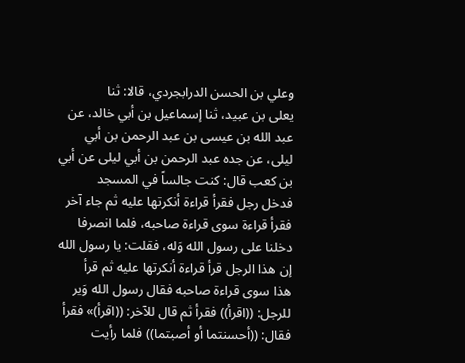وعلي بن الحسن الدرابجردي، قالا: ثنا
يعلى بن عبيد، ثنا إسماعيل بن أبي خالد، عن عبد الله بن عيسى بن عبد الرحمن بن أبي
ليلى، عن جده عبد الرحمن بن أبي ليلى عن أبي بن كعب قال: كنت جالساً في المسجد
فدخل رجل فقرأ قراءة أنكرتها عليه ثم جاء آخر فقرأ قراءة سوى قراءة صاحبه، فلما انصرفا
دخلنا على رسول الله وَله، فقلت: يا رسول الله إن هذا الرجل قرأ قراءة أنكرتها عليه ثم قرأ
هذا سوى قراءة صاحبه فقال رسول الله وَير للرجل: ((اقرأ)) فقرأ ثم قال للآخر: ((اقرأ)» فقرأ
فقال: ((أحسنتما أو أصبتما)) فلما رأيت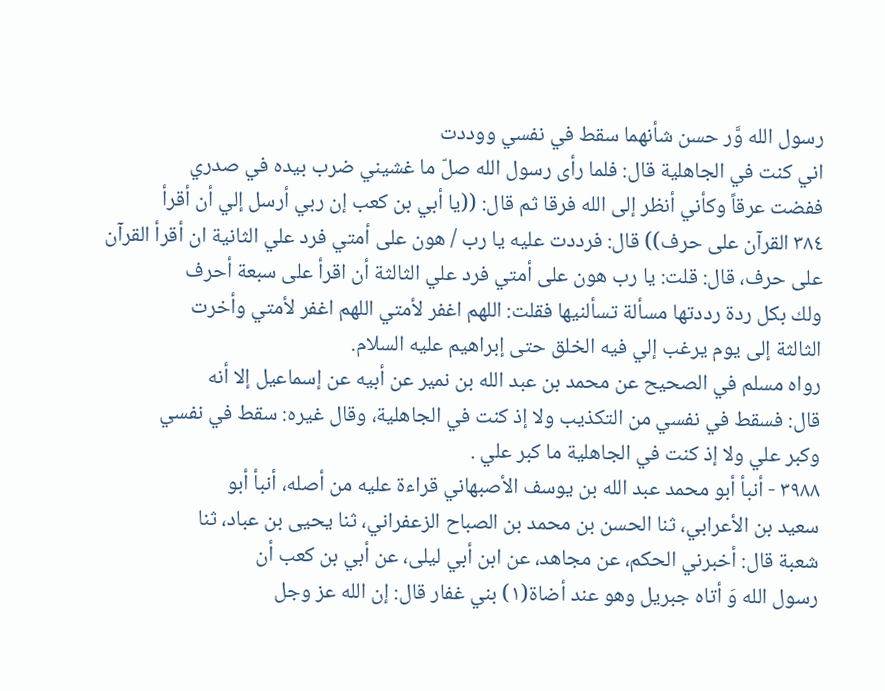رسول الله وَّر حسن شأنهما سقط في نفسي ووددت
اني كنت في الجاهلية قال: فلما رأى رسول الله صلّ ما غشيني ضرب بيده في صدري
ففضت عرقاً وكأني أنظر إلى الله فرقا ثم قال: ((يا أبي بن كعب إن ربي أرسل إلي أن أقرأ
٣٨٤ القرآن على حرف)) قال: فرددت عليه يا رب / هون على أمتي فرد علي الثانية ان أقرأ القرآن
على حرف، قال: قلت: يا رب هون على أمتي فرد علي الثالثة أن اقرأ على سبعة أحرف
ولك بكل ردة رددتها مسألة تسألنيها فقلت: اللهم اغفر لأمتي اللهم اغفر لأمتي وأخرت
الثالثة إلى يوم يرغب إلي فيه الخلق حتى إبراهيم عليه السلام.
رواه مسلم في الصحيح عن محمد بن عبد الله بن نمير عن أبيه عن إسماعيل إلا أنه
قال: فسقط في نفسي من التكذيب ولا إذ كنت في الجاهلية، وقال غيره: سقط في نفسي
وكبر علي ولا إذ كنت في الجاهلية ما كبر علي .
٣٩٨٨ - أنبأ أبو محمد عبد الله بن يوسف الأصبهاني قراءة عليه من أصله، أنبأ أبو
سعيد بن الأعرابي، ثنا الحسن بن محمد بن الصباح الزعفراني، ثنا يحيى بن عباد، ثنا
شعبة قال: أخبرني الحكم، عن مجاهد، عن ابن أبي ليلى، عن أبي بن كعب أن
رسول الله وَ أتاه جبريل وهو عند أضاة(١) بني غفار قال: إن الله عز وجل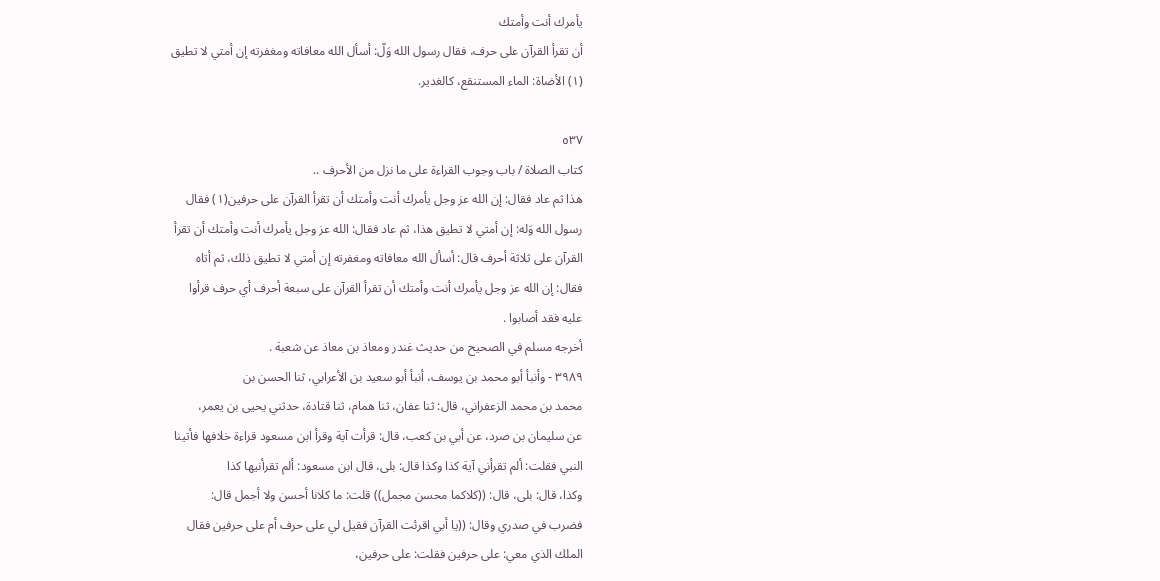يأمرك أنت وأمتك
أن تقرأ القرآن على حرف، فقال رسول الله وَلّ: أسأل الله معافاته ومغفرته إن أمتي لا تطيق
(١) الأضاة: الماء المستنقع، كالغدير.

٥٣٧
كتاب الصلاة / باب وجوب القراءة على ما نزل من الأحرف ..
هذا ثم عاد فقال: إن الله عز وجل يأمرك أنت وأمتك أن تقرأ القرآن على حرفين(١) فقال
رسول الله وَله: إن أمتي لا تطيق هذا، ثم عاد فقال: الله عز وجل يأمرك أنت وأمتك أن تقرأ
القرآن على ثلاثة أحرف قال: أسأل الله معافاته ومغفرته إن أمتي لا تطيق ذلك، ثم أتاه
فقال: إن الله عز وجل يأمرك أنت وأمتك أن تقرأ القرآن على سبعة أحرف أي حرف قرأوا
عليه فقد أصابوا .
أخرجه مسلم في الصحيح من حديث غندر ومعاذ بن معاذ عن شعبة .
٣٩٨٩ - وأنبأ أبو محمد بن يوسف، أنبأ أبو سعيد بن الأعرابي، ثنا الحسن بن
محمد بن محمد الزعفراني، قال: ثنا عفان، ثنا همام، ثنا قتادة، حدثني يحيى بن يعمر،
عن سليمان بن صرد، عن أبي بن كعب، قال: قرأت آية وقرأ ابن مسعود قراءة خلافها فأتينا
النبي فقلت: ألم تقرأني آية كذا وكذا قال: بلى، قال ابن مسعود: ألم تقرأنيها كذا
وكذا، قال: بلى، قال: ((كلاكما محسن مجمل)) قلت: ما كلانا أحسن ولا أجمل قال:
فضرب في صدري وقال: ((يا أبي اقرئت القرآن فقيل لي على حرف أم على حرفين فقال
الملك الذي معي: على حرفين فقلت: على حرفين،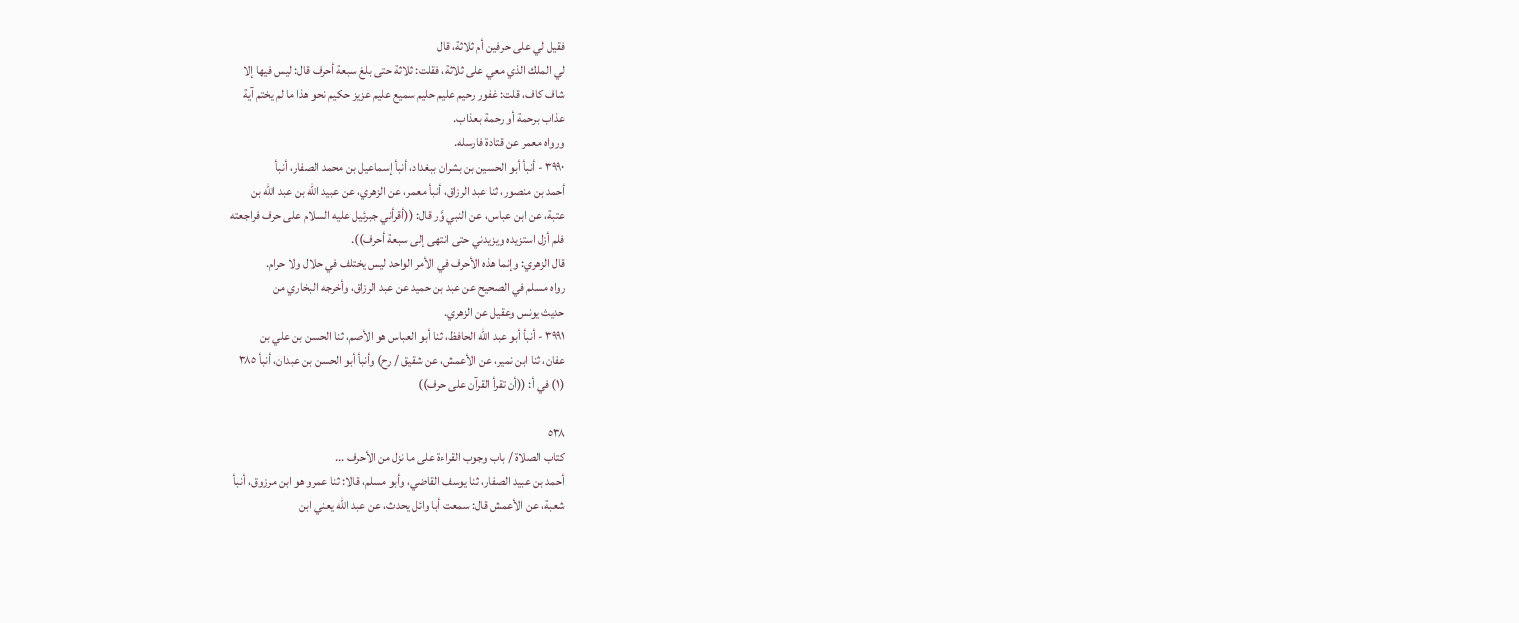فقيل لي على حرفين أم ثلاثة، قال
لي الملك الذي معي على ثلاثة، فقلت: ثلاثة حتى بلغ سبعة أحرف قال: ليس فيها إلا
شاف كاف، قلت: غفور رحيم عليم حليم سميع عليم عزيز حكيم نحو هذا ما لم يختم آية
عذاب برحمة أو رحمة بعذاب.
ورواه معمر عن قتادة فارسله.
٣٩٩٠ - أنبأ أبو الحسين بن بشران ببغداد، أنبأ إسماعيل بن محمد الصفار، أنبأ
أحمد بن منصور، ثنا عبد الرزاق، أنبأ معمر، عن الزهري، عن عبيد الله بن عبد الله بن
عتبة، عن ابن عباس، عن النبي وَّر قال: ((أقرأني جبرئيل عليه السلام على حرف فراجعته
فلم أزل استزيده ويزيدني حتى انتهى إلى سبعة أحرف)).
قال الزهري: وإنما هذه الأحرف في الأمر الواحد ليس يختلف في حلال ولا حرام.
رواه مسلم في الصحيح عن عبد بن حميد عن عبد الرزاق، وأخرجه البخاري من
حديث يونس وعقيل عن الزهري.
٣٩٩١ - أنبأ أبو عبد الله الحافظ، ثنا أبو العباس هو الأصم، ثنا الحسن بن علي بن
عفان، ثنا ابن نمير، عن الأعمش، عن شقيق / رح) وأنبأ أبو الحسن بن عبدان، أنبأ ٣٨٥
(١) في أ: ((أن تقرأ القرآن على حرف))

٥٣٨
كتاب الصلاة / باب وجوب القراءة على ما نزل من الأحرف ...
أحمد بن عبيد الصفار، ثنا يوسف القاضي، وأبو مسلم، قالا: ثنا عمرو هو ابن مرزوق، أنبأ
شعبة، عن الأعمش قال: سمعت أبا وائل يحدث، عن عبد الله يعني ابن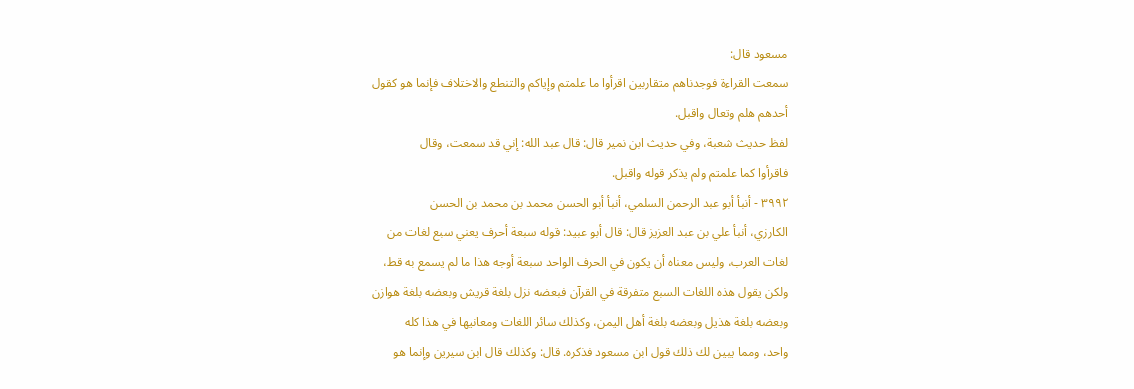مسعود قال:
سمعت القراءة فوجدناهم متقاربين اقرأوا ما علمتم وإياكم والتنطع والاختلاف فإنما هو كقول
أحدهم هلم وتعال واقبل.
لفظ حديث شعبة، وفي حديث ابن نمير قال: قال عبد الله: إني قد سمعت، وقال
فاقرأوا كما علمتم ولم يذكر قوله واقبل.
٣٩٩٢ - أنبأ أبو عبد الرحمن السلمي، أنبأ أبو الحسن محمد بن محمد بن الحسن
الكارزي، أنبأ علي بن عبد العزيز قال: قال أبو عبيد: قوله سبعة أحرف يعني سبع لغات من
لغات العرب، وليس معناه أن يكون في الحرف الواحد سبعة أوجه هذا ما لم يسمع به قط،
ولكن يقول هذه اللغات السبع متفرقة في القرآن فبعضه نزل بلغة قريش وبعضه بلغة هوازن
وبعضه بلغة هذيل وبعضه بلغة أهل اليمن، وكذلك سائر اللغات ومعانيها في هذا كله
واحد، ومما يبين لك ذلك قول ابن مسعود فذكره. قال: وكذلك قال ابن سيرين وإنما هو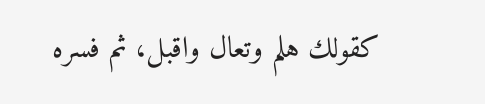كقولك هلم وتعال واقبل، ثم فسره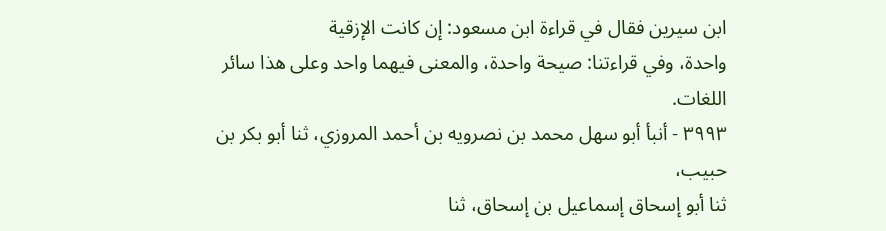ابن سيرين فقال في قراءة ابن مسعود: إن كانت الإزقية
واحدة، وفي قراءتنا: صيحة واحدة، والمعنى فيهما واحد وعلى هذا سائر اللغات.
٣٩٩٣ - أنبأ أبو سهل محمد بن نصرويه بن أحمد المروزي، ثنا أبو بكر بن حبيب،
ثنا أبو إسحاق إسماعيل بن إسحاق، ثنا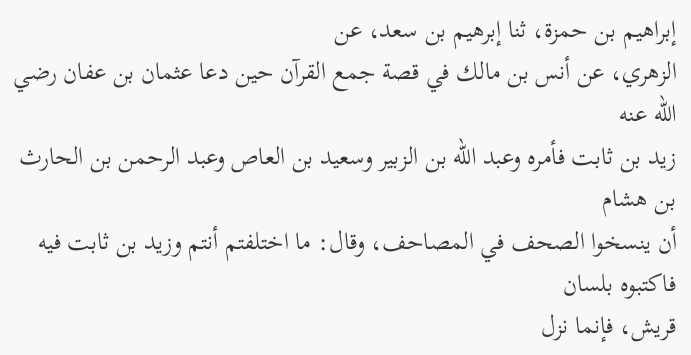إبراهيم بن حمزة، ثنا إبرهيم بن سعد، عن
الزهري، عن أنس بن مالك في قصة جمع القرآن حين دعا عثمان بن عفان رضي الله عنه
زيد بن ثابت فأمره وعبد الله بن الزبير وسعيد بن العاص وعبد الرحمن بن الحارث بن هشام
أن ينسخوا الصحف في المصاحف، وقال: ما اختلفتم أنتم وزيد بن ثابت فيه فاكتبوه بلسان
قريش، فإنما نزل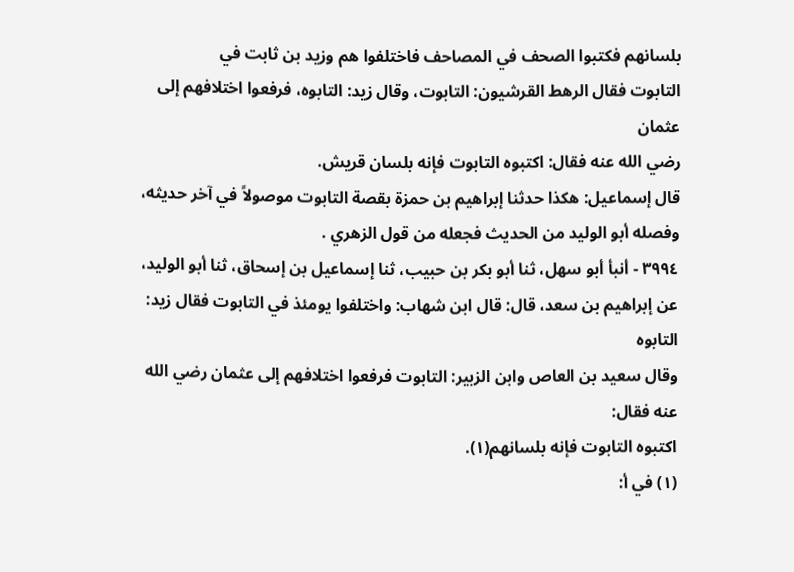بلسانهم فكتبوا الصحف في المصاحف فاختلفوا هم وزيد بن ثابت في
التابوت فقال الرهط القرشيون: التابوت، وقال زيد: التابوه، فرفعوا اختلافهم إلى عثمان
رضي الله عنه فقال: اكتبوه التابوت فإنه بلسان قريش.
قال إسماعيل: هكذا حدثنا إبراهيم بن حمزة بقصة التابوت موصولاً في آخر حديثه،
وفصله أبو الوليد من الحديث فجعله من قول الزهري .
٣٩٩٤ - أنبأ أبو سهل، ثنا أبو بكر بن حبيب، ثنا إسماعيل بن إسحاق، ثنا أبو الوليد،
عن إبراهيم بن سعد، قال: قال ابن شهاب: واختلفوا يومئذ في التابوت فقال زيد: التابوه
وقال سعيد بن العاص وابن الزبير: التابوت فرفعوا اختلافهم إلى عثمان رضي الله عنه فقال:
اكتبوه التابوت فإنه بلسانهم(١).
(١) في أ: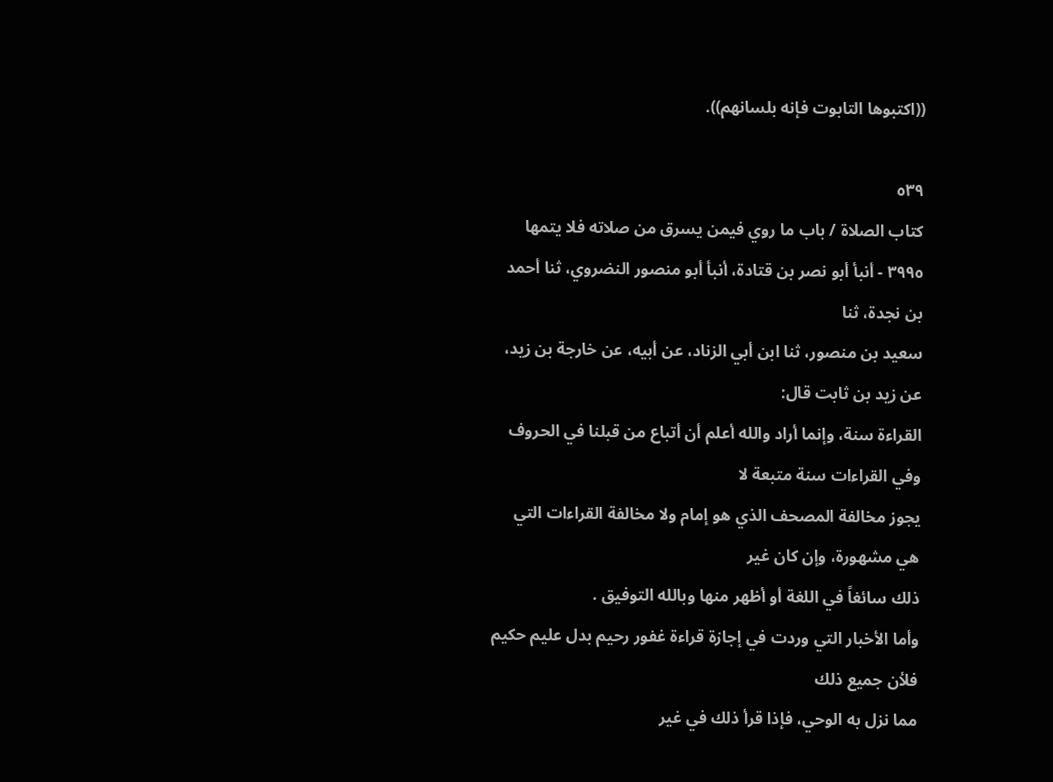((اكتبوها التابوت فإنه بلسانهم)).

٥٣٩
كتاب الصلاة / باب ما روي فيمن يسرق من صلاته فلا يتمها
٣٩٩٥ - أنبأ أبو نصر بن قتادة، أنبأ أبو منصور النضروي، ثنا أحمد بن نجدة، ثنا
سعيد بن منصور، ثنا ابن أبي الزناد، عن أبيه، عن خارجة بن زيد، عن زيد بن ثابت قال:
القراءة سنة، وإنما أراد والله أعلم أن أتباع من قبلنا في الحروف وفي القراءات سنة متبعة لا
يجوز مخالفة المصحف الذي هو إمام ولا مخالفة القراءات التي هي مشهورة، وإن كان غير
ذلك سائغاً في اللغة أو أظهر منها وبالله التوفيق .
وأما الأخبار التي وردت في إجازة قراءة غفور رحيم بدل عليم حكيم فلأن جميع ذلك
مما نزل به الوحي، فإذا قرأ ذلك في غير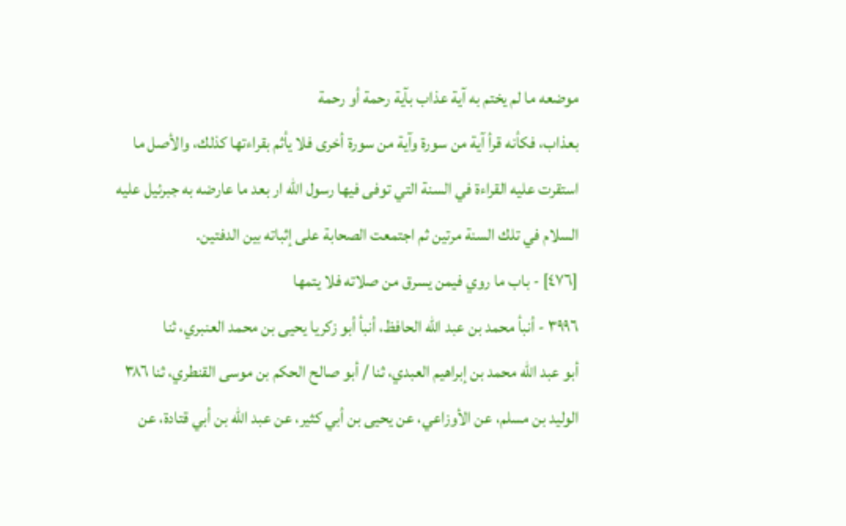موضعه ما لم يختم به آية عذاب بآية رحمة أو رحمة
بعذاب، فكأنه قرأ آية من سورة وآية من سورة أخرى فلا يأثم بقراءتها كذلك، والأصل ما
استقرت عليه القراءة في السنة التي توفى فيها رسول اللّه ار بعد ما عارضه به جبرئيل عليه
السلام في تلك السنة مرتين ثم اجتمعت الصحابة على إثباته بين الدفتين.
[٤٧٦] - باب ما روي فيمن يسرق من صلاته فلا يتمها
٣٩٩٦ - أنبأ محمد بن عبد الله الحافظ، أنبأ أبو زكريا يحيى بن محمد العنبري، ثنا
أبو عبد الله محمد بن إبراهيم العبدي، ثنا / أبو صالح الحكم بن موسى القنطري، ثنا ٣٨٦
الوليد بن مسلم، عن الأوزاعي، عن يحيى بن أبي كثير، عن عبد الله بن أبي قتادة، عن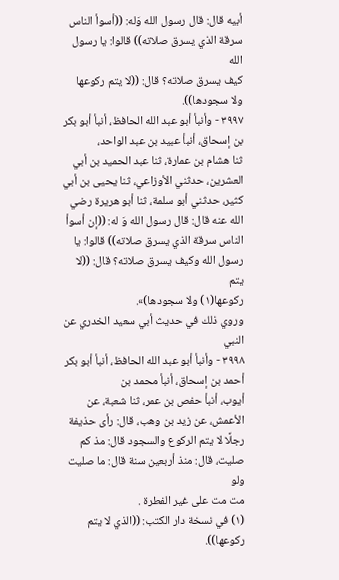أبيه قال: قال رسول الله وَله: ((أسوأ الناس سرقة الذي يسرق صلاته)) قالوا: يا رسول الله
كيف يسرق صلاته؟ قال: ((لا يتم ركوعها ولا سجودها)).
٣٩٩٧ - وأنبأ أبو عبد الله الحافظ، أنبأ أبو بكر بن إسحاق، أنبأ عبيد بن عبد الواحد،
ثنا هشام بن عمارة، ثنا عبد الحميد بن أبي العشرين، حدثني الأوزاعي، ثنا يحيى بن أبي
كثير، حدثني أبو سلمة، ثنا أبو هريرة رضي الله عنه قال: قال رسول الله وَ له: ((إن أسوأ
الناس سرقة الذي يسرق صلاته)) قالوا: يا رسول الله وكيف يسرق صلاته؟ قال: ((لا يتم
ركوعها(١) ولا سجودها)».
وروي ذلك في حديث أبي سعيد الخدري عن النبي
٣٩٩٨ - وأنبأ أبو عبد الله الحافظ، أنبأ أبو بكر أحمد بن إسحاق، أنبأ محمد بن
أيوب، أنبأ حفص بن عمر، ثنا شعبة، عن الأعمش، عن زيد بن وهب، قال: رأى حذيفة
رجلًا لا يتم الركوع والسجود قال: مذ كم صليت، قال: منذ أربعين سنة قال: ما صليت ولو
مت مت على غير الفطرة .
(١) في نسخة دار الكتب: ((الذي لا يتم ركوعها)).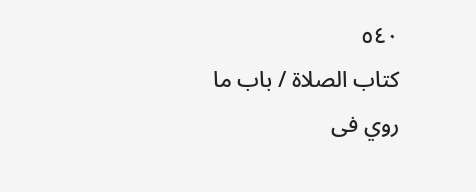٥٤٠
كتاب الصلاة / باب ما روي فى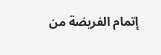إتمام الفريضة من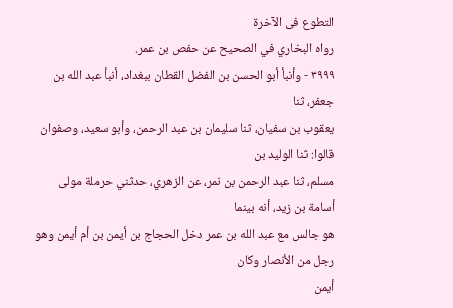التطوع فى الآخرة
رواه البخاري في الصحيح عن حفص بن عمر.
٣٩٩٩ - وأنبأ أبو الحسن بن الفضل القطان ببغداد، أنبأ عبد الله بن جعفر، ثنا
يعقوب بن سفيان، ثنا سليمان بن عبد الرحمن، وأبو سعيد، وصفوان قالوا: ثنا الوليد بن
مسلم، ثنا عبد الرحمن بن نمر، عن الزهري، حدثني حرملة مولى أسامة بن زيد، أنه بينما
هو جالس مع عبد الله بن عمر دخل الحجاج بن أيمن بن أم أيمن وهو رجل من الأنصار وكان
أيمن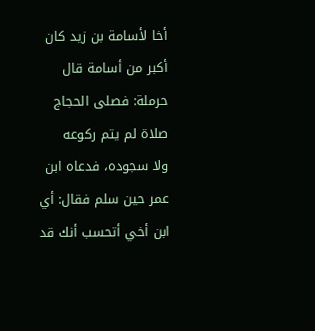أخا لأسامة بن زيد كان أكبر من أسامة قال حرملة: فصلى الحجاج صلاة لم يتم ركوعه
ولا سجوده، فدعاه ابن عمر حين سلم فقال: أي ابن أخي أتحسب أنك قد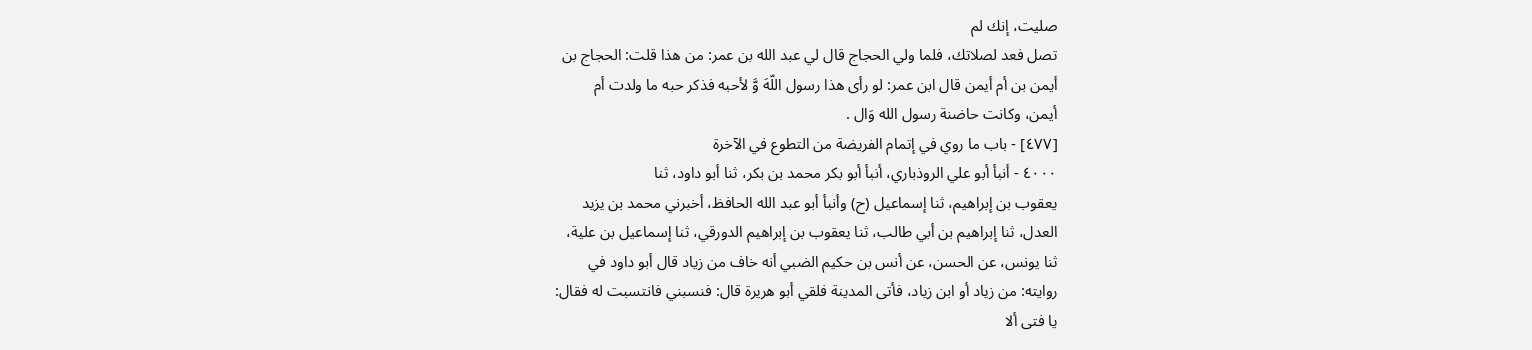صليت، إنك لم
تصل فعد لصلاتك، فلما ولي الحجاج قال لي عبد الله بن عمر: من هذا قلت: الحجاج بن
أيمن بن أم أيمن قال ابن عمر: لو رأى هذا رسول اللّهَ وَّ لأحبه فذكر حبه ما ولدت أم
أيمن، وكانت حاضنة رسول الله وَال .
[٤٧٧] - باب ما روي في إتمام الفريضة من التطوع في الآخرة
٤٠٠٠ - أنبأ أبو علي الروذباري، أنبأ أبو بكر محمد بن بكر، ثنا أبو داود، ثنا
يعقوب بن إبراهيم، ثنا إسماعيل (ح) وأنبأ أبو عبد الله الحافظ، أخبرني محمد بن يزيد
العدل، ثنا إبراهيم بن أبي طالب، ثنا يعقوب بن إبراهيم الدورقي، ثنا إسماعيل بن علية،
ثنا يونس، عن الحسن، عن أنس بن حكيم الضبي أنه خاف من زياد قال أبو داود في
روايته: من زياد أو ابن زياد، فأتى المدينة فلقي أبو هريرة قال: فنسبني فانتسبت له فقال:
يا فتى ألا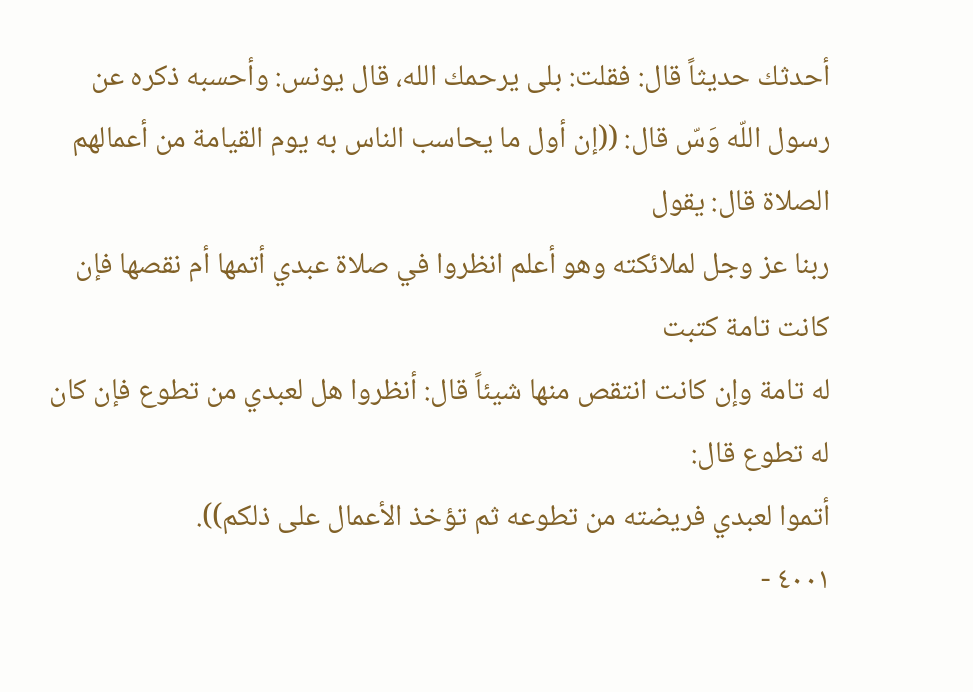أحدثك حديثاً قال: فقلت: بلى يرحمك الله، قال يونس: وأحسبه ذكره عن
رسول اللّه وَسّ قال: ((إن أول ما يحاسب الناس به يوم القيامة من أعمالهم الصلاة قال: يقول
ربنا عز وجل لملائكته وهو أعلم انظروا في صلاة عبدي أتمها أم نقصها فإن كانت تامة كتبت
له تامة وإن كانت انتقص منها شيئاً قال: أنظروا هل لعبدي من تطوع فإن كان له تطوع قال:
أتموا لعبدي فريضته من تطوعه ثم تؤخذ الأعمال على ذلكم)).
٤٠٠١ -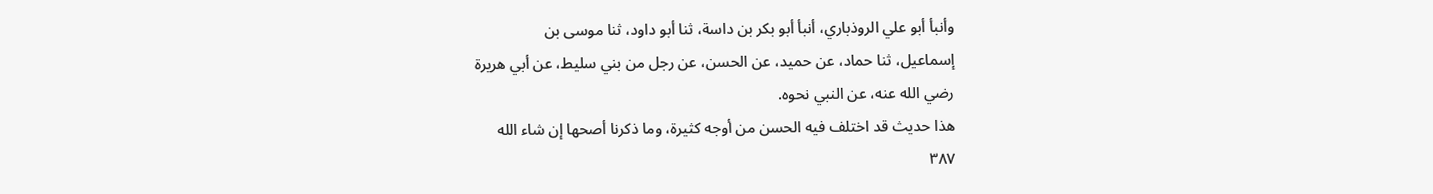وأنبأ أبو علي الروذباري، أنبأ أبو بكر بن داسة، ثنا أبو داود، ثنا موسى بن
إسماعيل، ثنا حماد، عن حميد، عن الحسن، عن رجل من بني سليط، عن أبي هريرة
رضي الله عنه، عن النبي نحوه.
هذا حديث قد اختلف فيه الحسن من أوجه كثيرة، وما ذكرنا أصحها إن شاء الله
٣٨٧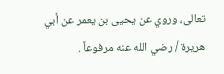تعالى، وروي عن يحيى بن يعمر عن أبي هريرة / رضي الله عنه مرفوعاً .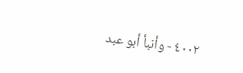٤٠٠٢ - وأنبأ أبو عبد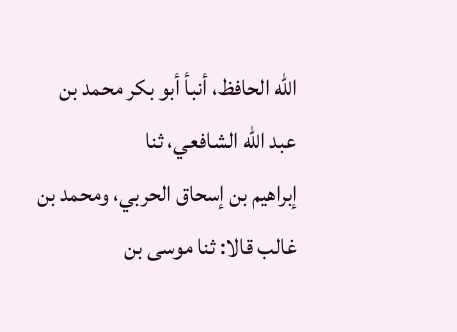الله الحافظ، أنبأ أبو بكر محمد بن عبد الله الشافعي، ثنا
إبراهيم بن إسحاق الحربي، ومحمد بن غالب قالا: ثنا موسى بن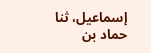إسماعيل، ثنا حماد بن